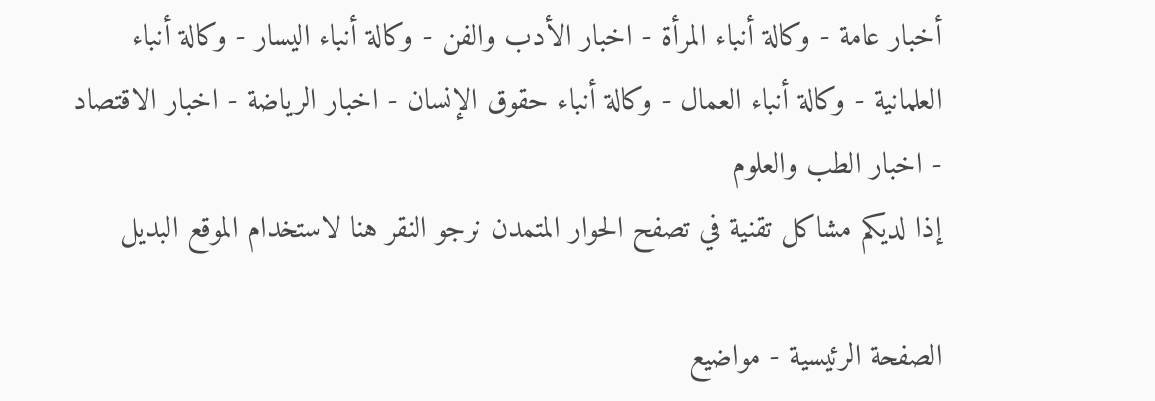أخبار عامة - وكالة أنباء المرأة - اخبار الأدب والفن - وكالة أنباء اليسار - وكالة أنباء العلمانية - وكالة أنباء العمال - وكالة أنباء حقوق الإنسان - اخبار الرياضة - اخبار الاقتصاد - اخبار الطب والعلوم
إذا لديكم مشاكل تقنية في تصفح الحوار المتمدن نرجو النقر هنا لاستخدام الموقع البديل

الصفحة الرئيسية - مواضيع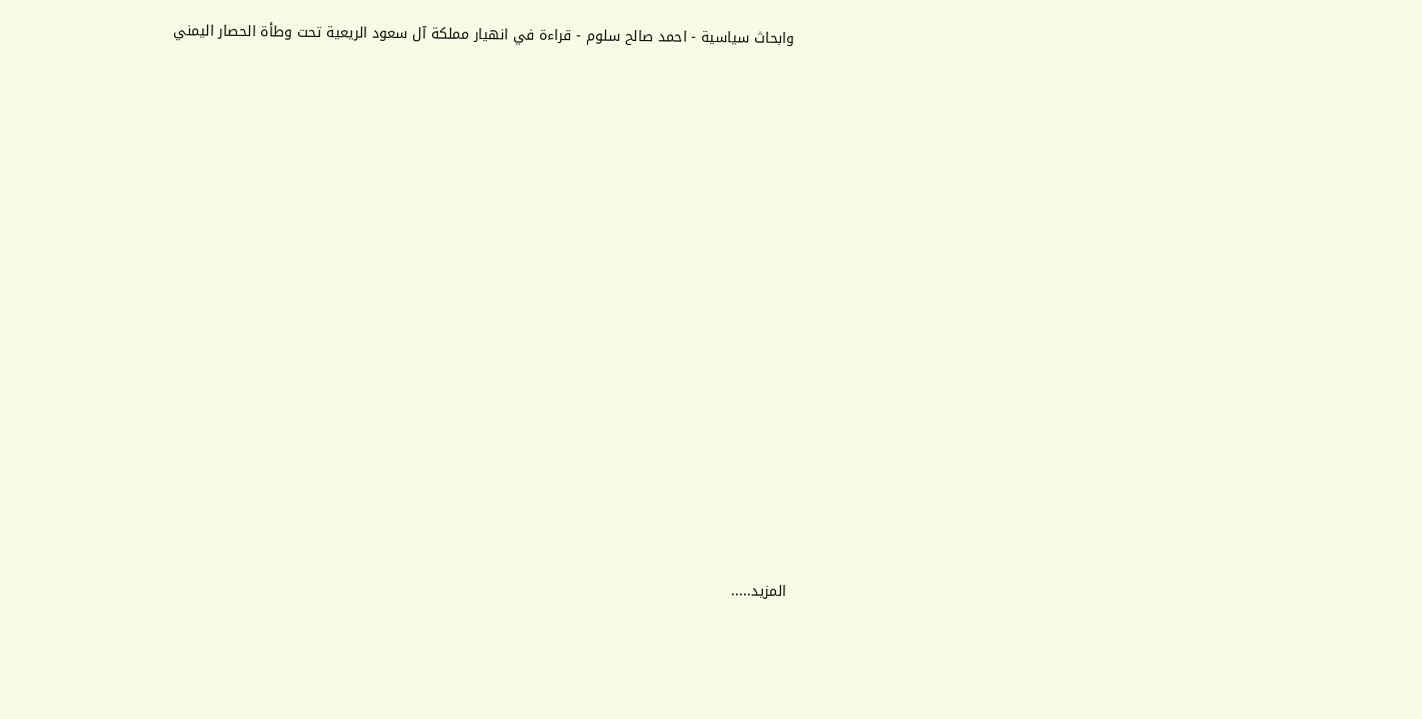وابحاث سياسية - احمد صالح سلوم - قراءة في انهيار مملكة آل سعود الريعية تحت وطأة الحصار اليمني















المزيد.....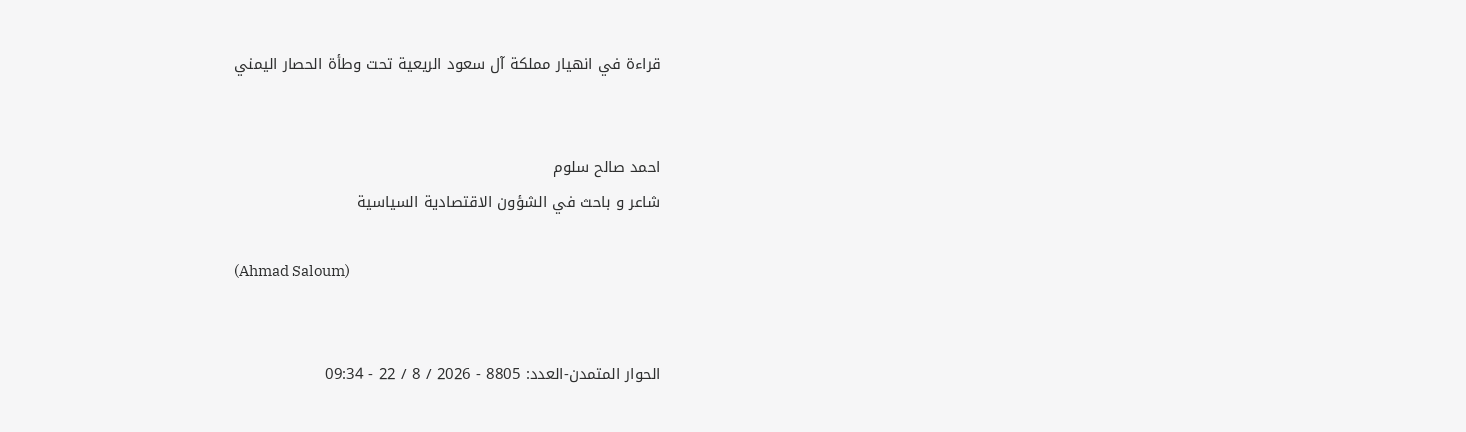قراءة في انهيار مملكة آل سعود الريعية تحت وطأة الحصار اليمني


احمد صالح سلوم
شاعر و باحث في الشؤون الاقتصادية السياسية

(Ahmad Saloum)


الحوار المتمدن-العدد: 8805 - 2026 / 8 / 22 - 09:34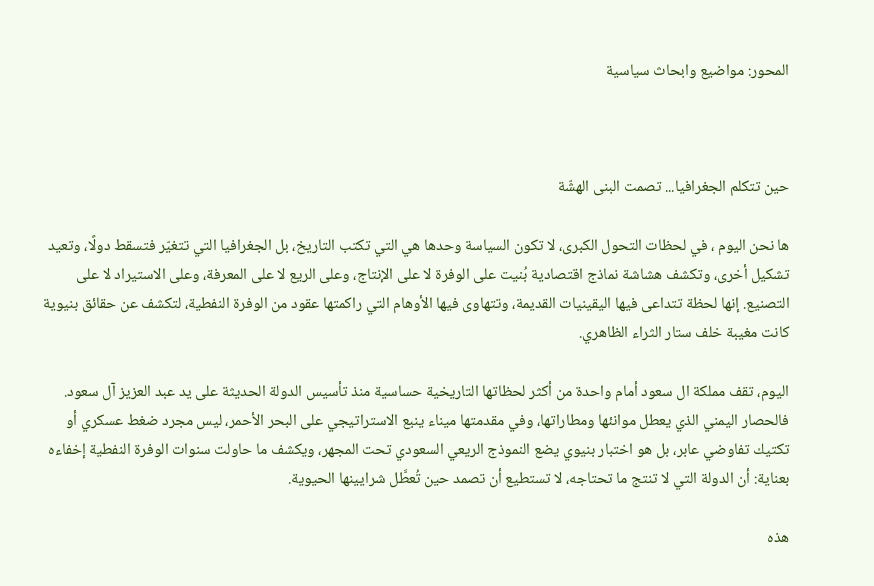المحور: مواضيع وابحاث سياسية



حين تتكلم الجغرافيا... تصمت البنى الهشّة

ها نحن اليوم ، في لحظات التحول الكبرى، لا تكون السياسة وحدها هي التي تكتب التاريخ، بل الجغرافيا التي تتغيّر فتسقط دولًا، وتعيد تشكيل أخرى، وتكشف هشاشة نماذج اقتصادية بُنيت على الوفرة لا على الإنتاج، وعلى الريع لا على المعرفة، وعلى الاستيراد لا على التصنيع. إنها لحظة تتداعى فيها اليقينيات القديمة، وتتهاوى فيها الأوهام التي راكمتها عقود من الوفرة النفطية، لتكشف عن حقائق بنيوية كانت مغيبة خلف ستار الثراء الظاهري.

اليوم، تقف مملكة ال سعود أمام واحدة من أكثر لحظاتها التاريخية حساسية منذ تأسيس الدولة الحديثة على يد عبد العزيز آل سعود. فالحصار اليمني الذي يعطل موانئها ومطاراتها، وفي مقدمتها ميناء ينبع الاستراتيجي على البحر الأحمر، ليس مجرد ضغط عسكري أو تكتيك تفاوضي عابر، بل هو اختبار بنيوي يضع النموذج الريعي السعودي تحت المجهر، ويكشف ما حاولت سنوات الوفرة النفطية إخفاءه بعناية: أن الدولة التي لا تنتج ما تحتاجه، لا تستطيع أن تصمد حين تُعطَّل شرايينها الحيوية.

هذه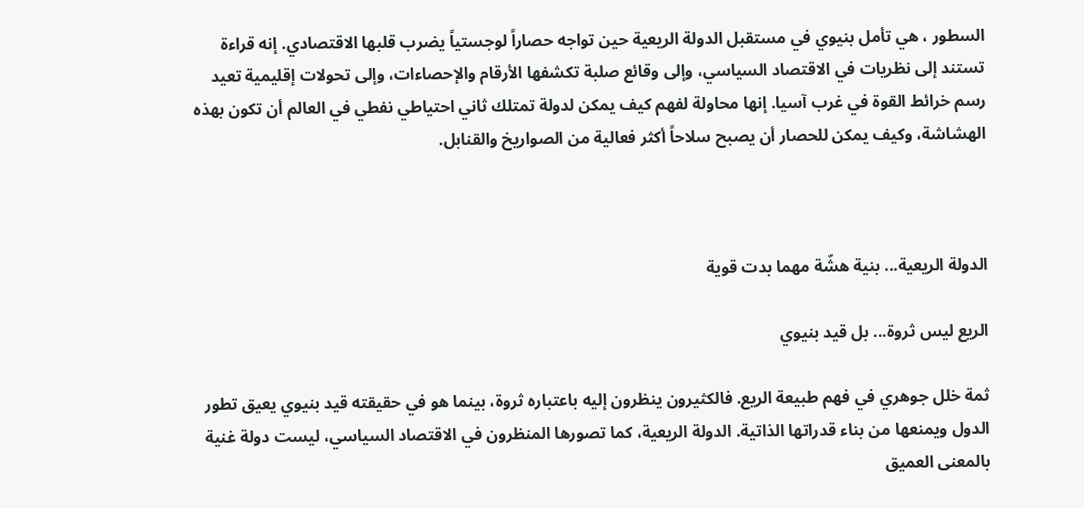السطور ، هي تأمل بنيوي في مستقبل الدولة الريعية حين تواجه حصاراً لوجستياً يضرب قلبها الاقتصادي. إنه قراءة تستند إلى نظريات في الاقتصاد السياسي، وإلى وقائع صلبة تكشفها الأرقام والإحصاءات، وإلى تحولات إقليمية تعيد رسم خرائط القوة في غرب آسيا. إنها محاولة لفهم كيف يمكن لدولة تمتلك ثاني احتياطي نفطي في العالم أن تكون بهذه الهشاشة، وكيف يمكن للحصار أن يصبح سلاحاً أكثر فعالية من الصواريخ والقنابل.



الدولة الريعية... بنية هشّة مهما بدت قوية

الريع ليس ثروة... بل قيد بنيوي

ثمة خلل جوهري في فهم طبيعة الريع. فالكثيرون ينظرون إليه باعتباره ثروة، بينما هو في حقيقته قيد بنيوي يعيق تطور الدول ويمنعها من بناء قدراتها الذاتية. الدولة الريعية، كما تصورها المنظرون في الاقتصاد السياسي، ليست دولة غنية بالمعنى العميق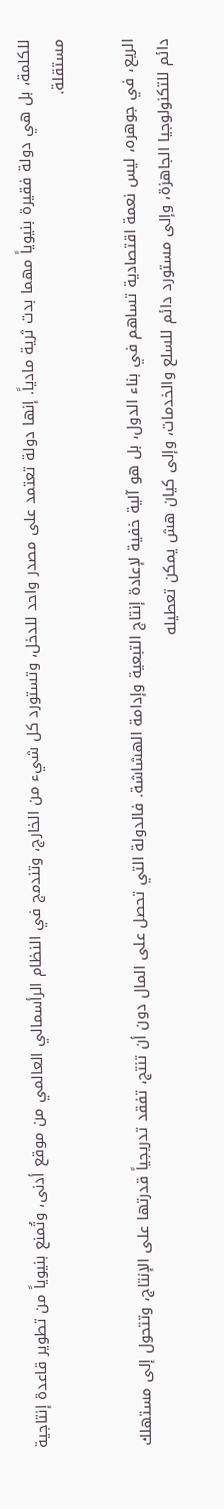للكلمة، بل هي دولة فقيرة بنيوياً مهما بدت ثرية مادياً. إنها دولة تعتمد على مصدر واحد للدخل، وتستورد كل شيء من الخارج، وتندمج في النظام الرأسمالي العالمي من موقع أدنى، وتُمنع بنيوياً من تطوير قاعدة إنتاجية مستقلة.

الريع، في جوهره، ليس نعمة اقتصادية تساهم في بناء الدول، بل هو آلية خفية لإعادة إنتاج التبعية وإدامة الهشاشة. فالدولة التي تحصل على المال دون أن تنتج، تفقد تدريجياً قدرتها على الإنتاج، وتتحول إلى مستهلك دائم للتكنولوجيا الجاهزة، وإلى مستورد دائم للسلع والخدمات، وإلى كيان هش يمكن تعطيله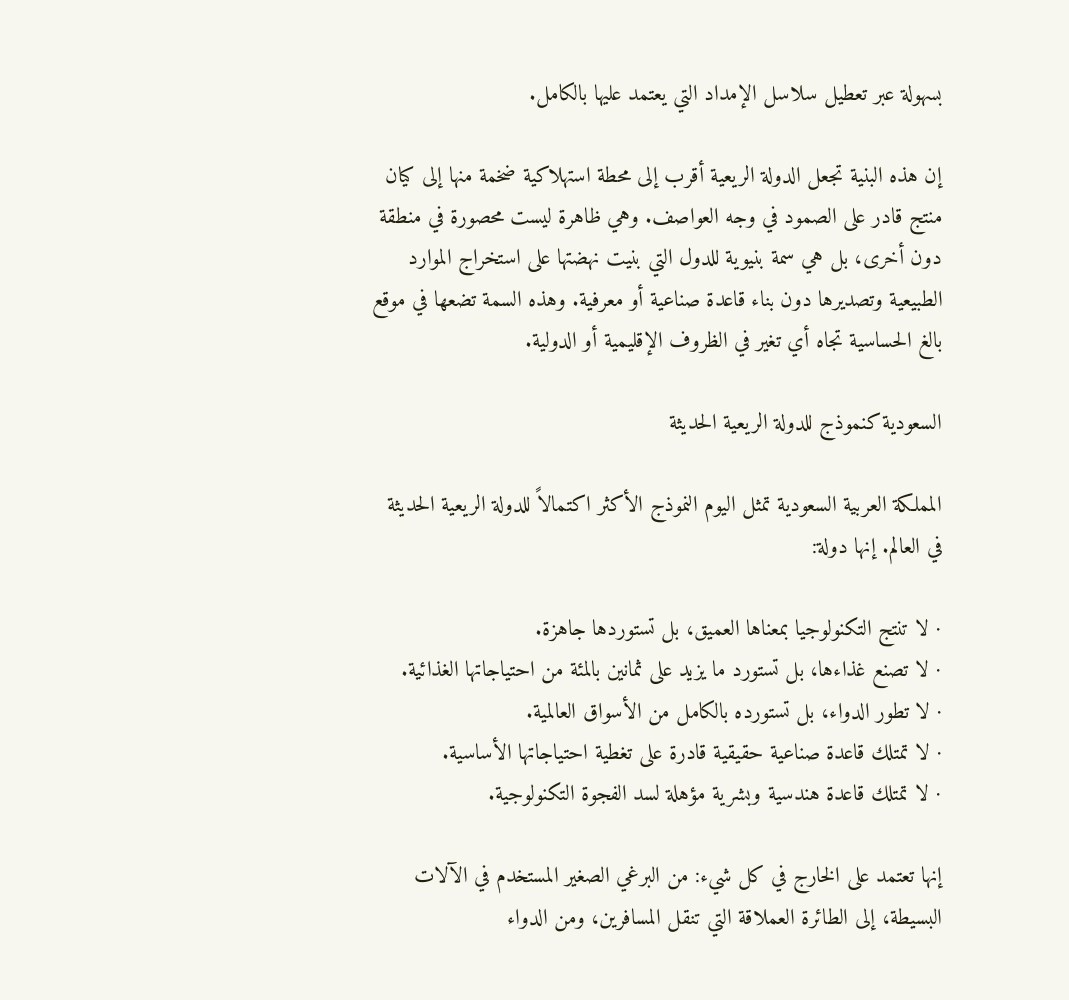بسهولة عبر تعطيل سلاسل الإمداد التي يعتمد عليها بالكامل.

إن هذه البنية تجعل الدولة الريعية أقرب إلى محطة استهلاكية ضخمة منها إلى كيان منتج قادر على الصمود في وجه العواصف. وهي ظاهرة ليست محصورة في منطقة دون أخرى، بل هي سمة بنيوية للدول التي بنيت نهضتها على استخراج الموارد الطبيعية وتصديرها دون بناء قاعدة صناعية أو معرفية. وهذه السمة تضعها في موقع بالغ الحساسية تجاه أي تغير في الظروف الإقليمية أو الدولية.

السعودية كنموذج للدولة الريعية الحديثة

المملكة العربية السعودية تمثل اليوم النموذج الأكثر اكتمالاً للدولة الريعية الحديثة في العالم. إنها دولة:

· لا تنتج التكنولوجيا بمعناها العميق، بل تستوردها جاهزة.
· لا تصنع غذاءها، بل تستورد ما يزيد على ثمانين بالمئة من احتياجاتها الغذائية.
· لا تطور الدواء، بل تستورده بالكامل من الأسواق العالمية.
· لا تمتلك قاعدة صناعية حقيقية قادرة على تغطية احتياجاتها الأساسية.
· لا تمتلك قاعدة هندسية وبشرية مؤهلة لسد الفجوة التكنولوجية.

إنها تعتمد على الخارج في كل شيء: من البرغي الصغير المستخدم في الآلات البسيطة، إلى الطائرة العملاقة التي تنقل المسافرين، ومن الدواء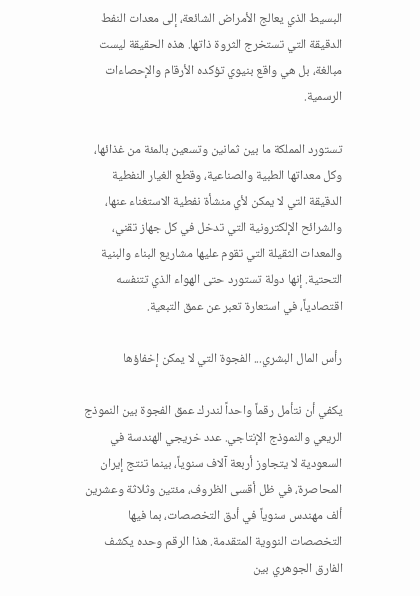البسيط الذي يعالج الأمراض الشائعة، إلى معدات النفط الدقيقة التي تستخرج الثروة ذاتها. هذه الحقيقة ليست مبالغة، بل هي واقع بنيوي تؤكده الأرقام والإحصاءات الرسمية.

تستورد المملكة ما بين ثمانين وتسعين بالمئة من غذائها، وكل معداتها الطبية والصناعية، وقطع الغيار النفطية الدقيقة التي لا يمكن لأي منشأة نفطية الاستغناء عنها، والشرائح الإلكترونية التي تدخل في كل جهاز تقني، والمعدات الثقيلة التي تقوم عليها مشاريع البناء والبنية التحتية. إنها دولة تستورد حتى الهواء الذي تتنفسه اقتصادياً، في استعارة تعبر عن عمق التبعية.

رأس المال البشري... الفجوة التي لا يمكن إخفاؤها

يكفي أن نتأمل رقماً واحداً لندرك عمق الفجوة بين النموذج الريعي والنموذج الإنتاجي. عدد خريجي الهندسة في السعودية لا يتجاوز أربعة آلاف سنوياً، بينما تنتج إيران المحاصرة، في ظل أقسى الظروف، مئتين وثلاثة وعشرين ألف مهندس سنوياً في أدق التخصصات، بما فيها التخصصات النووية المتقدمة. هذا الرقم وحده يكشف الفارق الجوهري بين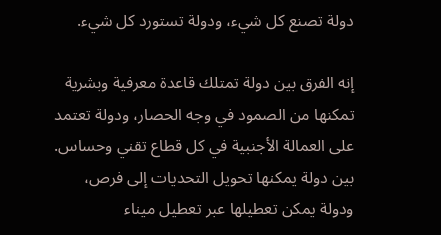دولة تصنع كل شيء، ودولة تستورد كل شيء.

إنه الفرق بين دولة تمتلك قاعدة معرفية وبشرية تمكنها من الصمود في وجه الحصار، ودولة تعتمد على العمالة الأجنبية في كل قطاع تقني وحساس. بين دولة يمكنها تحويل التحديات إلى فرص، ودولة يمكن تعطيلها عبر تعطيل ميناء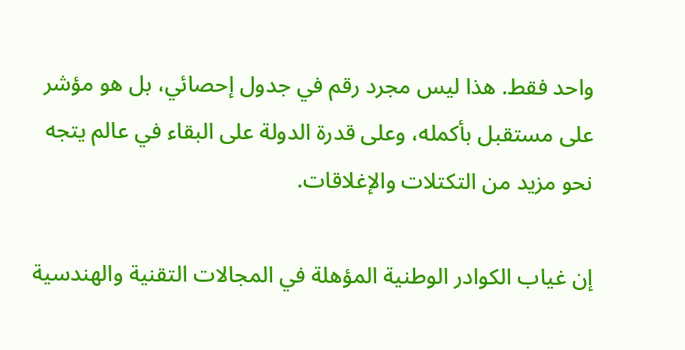واحد فقط. هذا ليس مجرد رقم في جدول إحصائي، بل هو مؤشر على مستقبل بأكمله، وعلى قدرة الدولة على البقاء في عالم يتجه نحو مزيد من التكتلات والإغلاقات.

إن غياب الكوادر الوطنية المؤهلة في المجالات التقنية والهندسية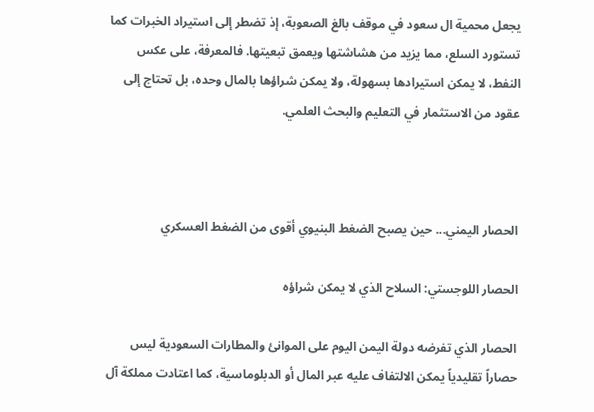يجعل محمية ال سعود في موقف بالغ الصعوبة، إذ تضطر إلى استيراد الخبرات كما تستورد السلع، مما يزيد من هشاشتها ويعمق تبعيتها. فالمعرفة، على عكس النفط، لا يمكن استيرادها بسهولة، ولا يمكن شراؤها بالمال وحده، بل تحتاج إلى عقود من الاستثمار في التعليم والبحث العلمي.



الحصار اليمني... حين يصبح الضغط البنيوي أقوى من الضغط العسكري

الحصار اللوجستي: السلاح الذي لا يمكن شراؤه

الحصار الذي تفرضه دولة اليمن اليوم على الموانئ والمطارات السعودية ليس حصاراً تقليدياً يمكن الالتفاف عليه عبر المال أو الدبلوماسية، كما اعتادت مملكة آل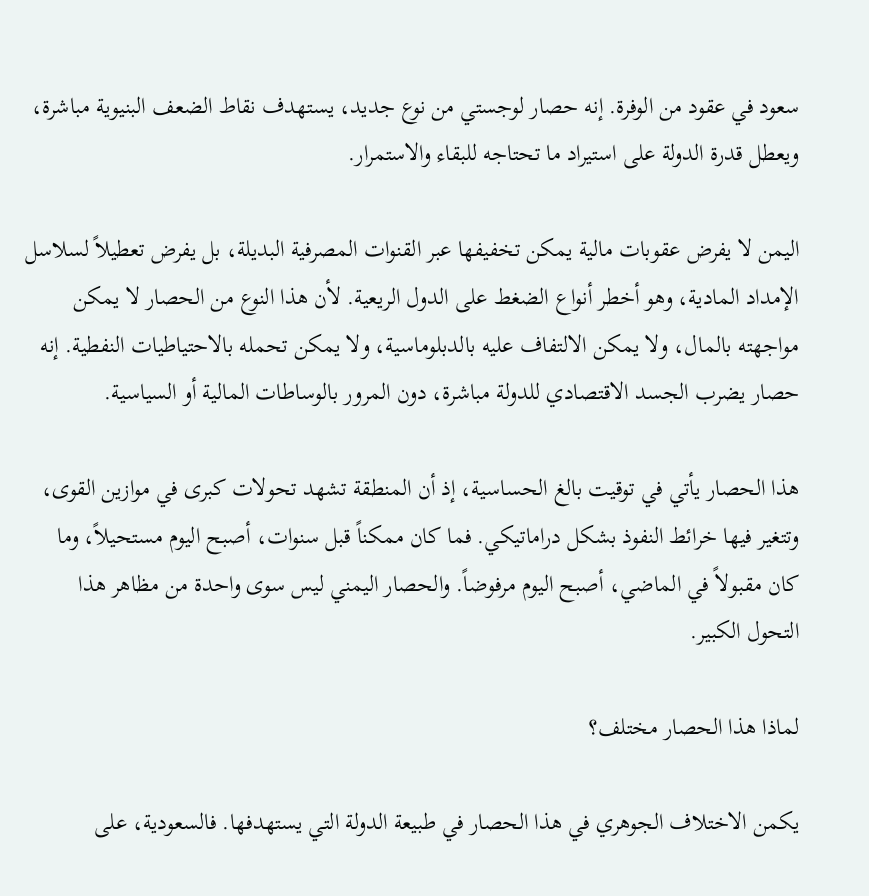سعود في عقود من الوفرة. إنه حصار لوجستي من نوع جديد، يستهدف نقاط الضعف البنيوية مباشرة، ويعطل قدرة الدولة على استيراد ما تحتاجه للبقاء والاستمرار.

اليمن لا يفرض عقوبات مالية يمكن تخفيفها عبر القنوات المصرفية البديلة، بل يفرض تعطيلاً لسلاسل الإمداد المادية، وهو أخطر أنواع الضغط على الدول الريعية. لأن هذا النوع من الحصار لا يمكن مواجهته بالمال، ولا يمكن الالتفاف عليه بالدبلوماسية، ولا يمكن تحمله بالاحتياطيات النفطية. إنه حصار يضرب الجسد الاقتصادي للدولة مباشرة، دون المرور بالوساطات المالية أو السياسية.

هذا الحصار يأتي في توقيت بالغ الحساسية، إذ أن المنطقة تشهد تحولات كبرى في موازين القوى، وتتغير فيها خرائط النفوذ بشكل دراماتيكي. فما كان ممكناً قبل سنوات، أصبح اليوم مستحيلاً، وما كان مقبولاً في الماضي، أصبح اليوم مرفوضاً. والحصار اليمني ليس سوى واحدة من مظاهر هذا التحول الكبير.

لماذا هذا الحصار مختلف؟

يكمن الاختلاف الجوهري في هذا الحصار في طبيعة الدولة التي يستهدفها. فالسعودية، على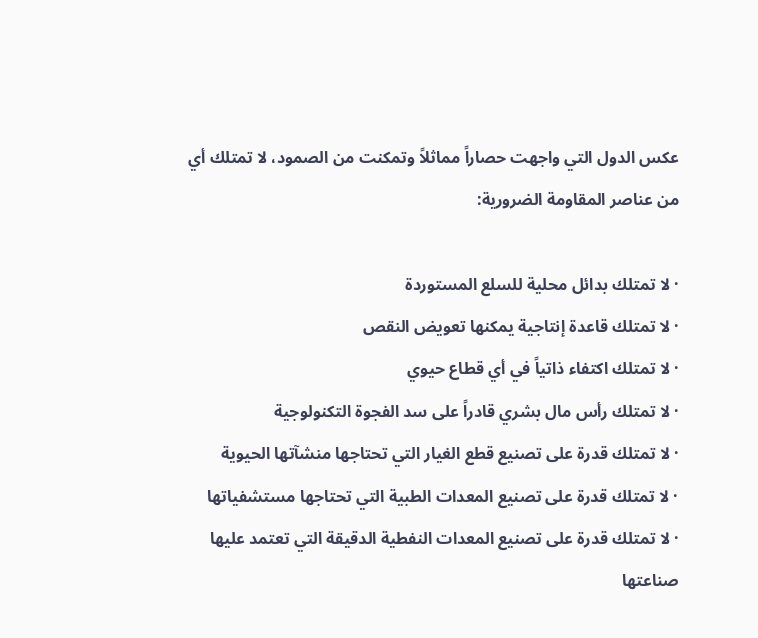عكس الدول التي واجهت حصاراً مماثلاً وتمكنت من الصمود، لا تمتلك أي من عناصر المقاومة الضرورية:

· لا تمتلك بدائل محلية للسلع المستوردة
· لا تمتلك قاعدة إنتاجية يمكنها تعويض النقص
· لا تمتلك اكتفاء ذاتياً في أي قطاع حيوي
· لا تمتلك رأس مال بشري قادراً على سد الفجوة التكنولوجية
· لا تمتلك قدرة على تصنيع قطع الغيار التي تحتاجها منشآتها الحيوية
· لا تمتلك قدرة على تصنيع المعدات الطبية التي تحتاجها مستشفياتها
· لا تمتلك قدرة على تصنيع المعدات النفطية الدقيقة التي تعتمد عليها صناعتها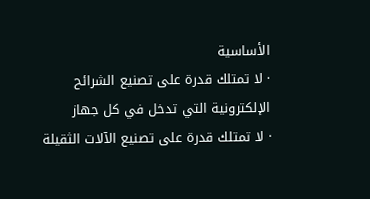الأساسية
· لا تمتلك قدرة على تصنيع الشرائح الإلكترونية التي تدخل في كل جهاز
· لا تمتلك قدرة على تصنيع الآلات الثقيلة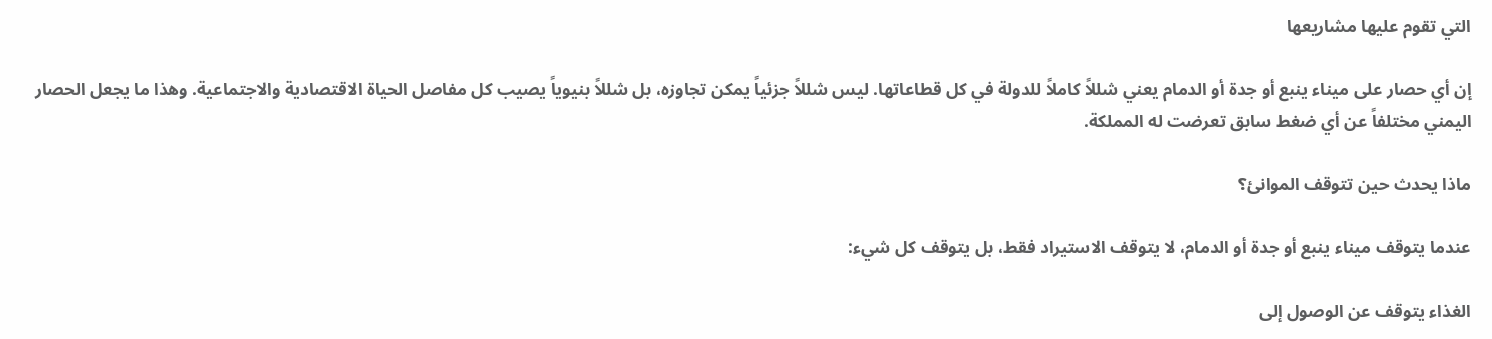التي تقوم عليها مشاريعها

إن أي حصار على ميناء ينبع أو جدة أو الدمام يعني شللاً كاملاً للدولة في كل قطاعاتها. ليس شللاً جزئياً يمكن تجاوزه، بل شللاً بنيوياً يصيب كل مفاصل الحياة الاقتصادية والاجتماعية. وهذا ما يجعل الحصار اليمني مختلفاً عن أي ضغط سابق تعرضت له المملكة.

ماذا يحدث حين تتوقف الموانئ؟

عندما يتوقف ميناء ينبع أو جدة أو الدمام، لا يتوقف الاستيراد فقط، بل يتوقف كل شيء:

الغذاء يتوقف عن الوصول إلى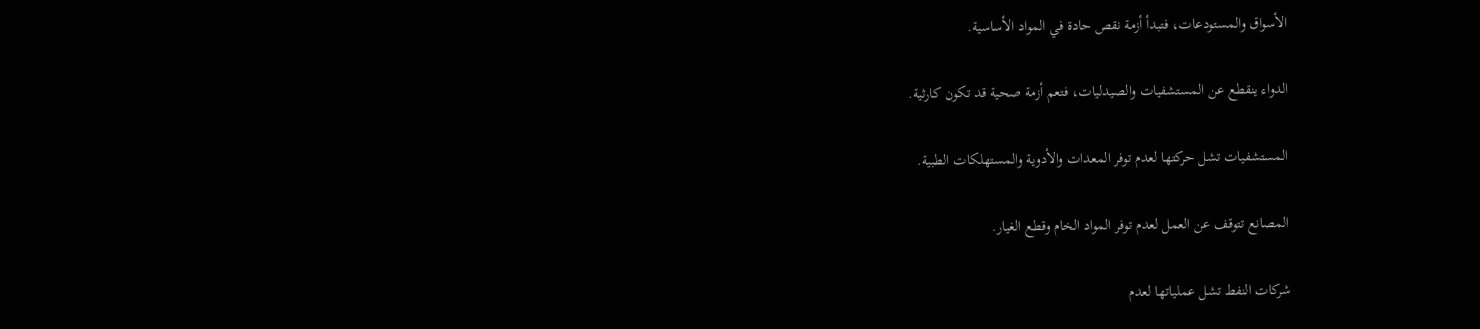الأسواق والمستودعات، فتبدأ أزمة نقص حادة في المواد الأساسية.

الدواء ينقطع عن المستشفيات والصيدليات، فتعم أزمة صحية قد تكون كارثية.

المستشفيات تشل حركتها لعدم توفر المعدات والأدوية والمستهلكات الطبية.

المصانع تتوقف عن العمل لعدم توفر المواد الخام وقطع الغيار.

شركات النفط تشل عملياتها لعدم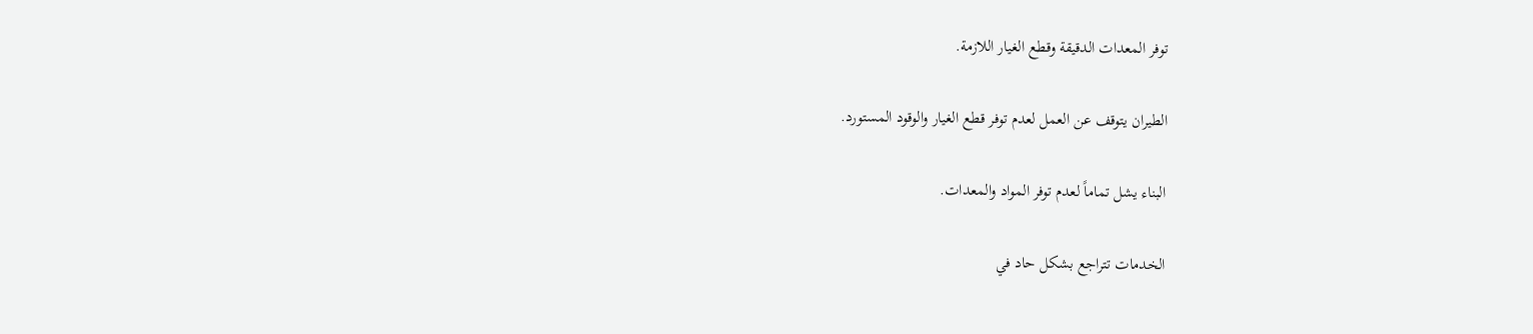توفر المعدات الدقيقة وقطع الغيار اللازمة.

الطيران يتوقف عن العمل لعدم توفر قطع الغيار والوقود المستورد.

البناء يشل تماماً لعدم توفر المواد والمعدات.

الخدمات تتراجع بشكل حاد في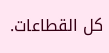كل القطاعات.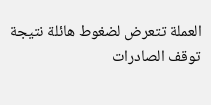العملة تتعرض لضغوط هائلة نتيجة توقف الصادرات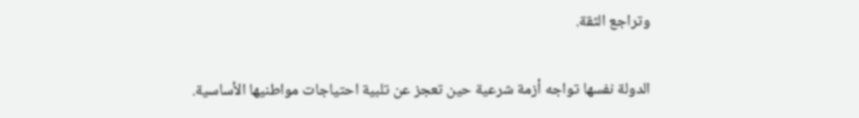وتراجع الثقة.

الدولة نفسها تواجه أزمة شرعية حين تعجز عن تلبية احتياجات مواطنيها الأساسية.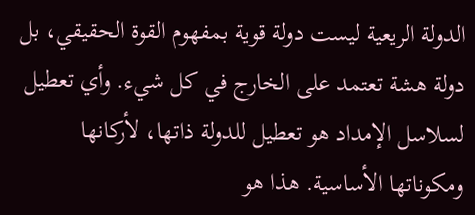الدولة الريعية ليست دولة قوية بمفهوم القوة الحقيقي، بل دولة هشة تعتمد على الخارج في كل شيء. وأي تعطيل لسلاسل الإمداد هو تعطيل للدولة ذاتها، لأركانها ومكوناتها الأساسية. هذا هو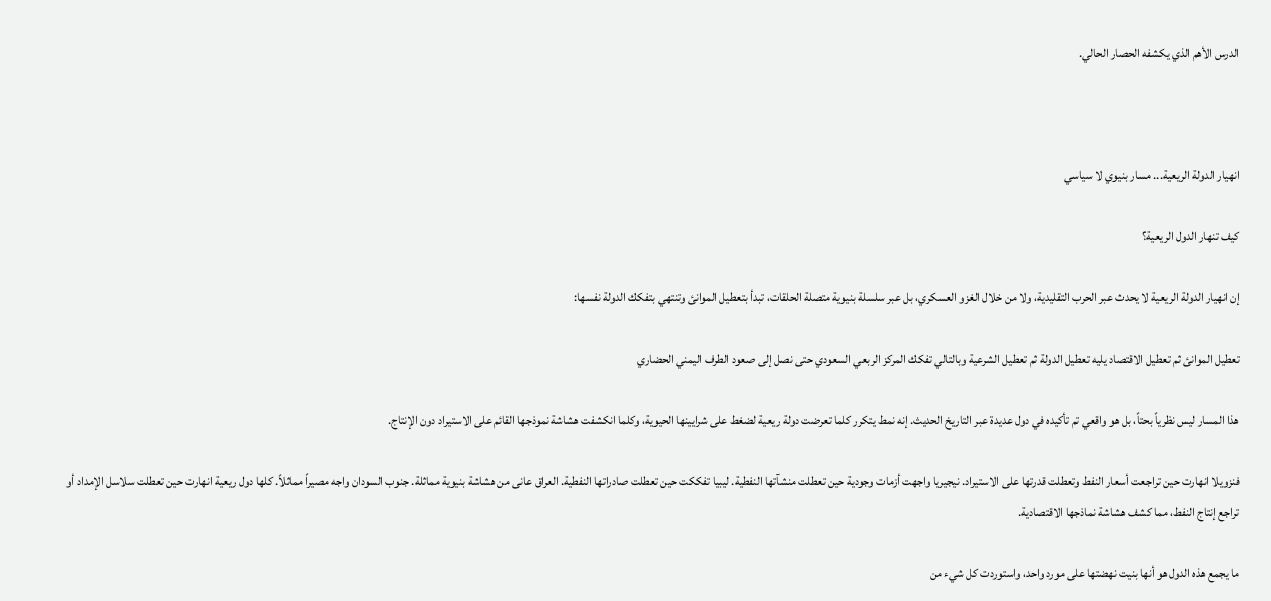الدرس الأهم الذي يكشفه الحصار الحالي.



انهيار الدولة الريعية... مسار بنيوي لا سياسي

كيف تنهار الدول الريعية؟

إن انهيار الدولة الريعية لا يحدث عبر الحرب التقليدية، ولا من خلال الغزو العسكري، بل عبر سلسلة بنيوية متصلة الحلقات، تبدأ بتعطيل الموانئ وتنتهي بتفكك الدولة نفسها:

تعطيل الموانئ ثم تعطيل الاقتصاد يليه تعطيل الدولة ثم تعطيل الشرعية وبالتالي تفكك المركز الربعي السعودي حتى نصل إلى صعود الطرف اليمني الحضاري

هذا المسار ليس نظرياً بحتاً، بل هو واقعي تم تأكيده في دول عديدة عبر التاريخ الحديث. إنه نمط يتكرر كلما تعرضت دولة ريعية لضغط على شرايينها الحيوية، وكلما انكشفت هشاشة نموذجها القائم على الاستيراد دون الإنتاج.

فنزويلا انهارت حين تراجعت أسعار النفط وتعطلت قدرتها على الاستيراد. نيجيريا واجهت أزمات وجودية حين تعطلت منشآتها النفطية. ليبيا تفككت حين تعطلت صادراتها النفطية. العراق عانى من هشاشة بنيوية مماثلة. جنوب السودان واجه مصيراً مماثلاً. كلها دول ريعية انهارت حين تعطلت سلاسل الإمداد أو تراجع إنتاج النفط، مما كشف هشاشة نماذجها الاقتصادية.

ما يجمع هذه الدول هو أنها بنيت نهضتها على مورد واحد، واستوردت كل شيء من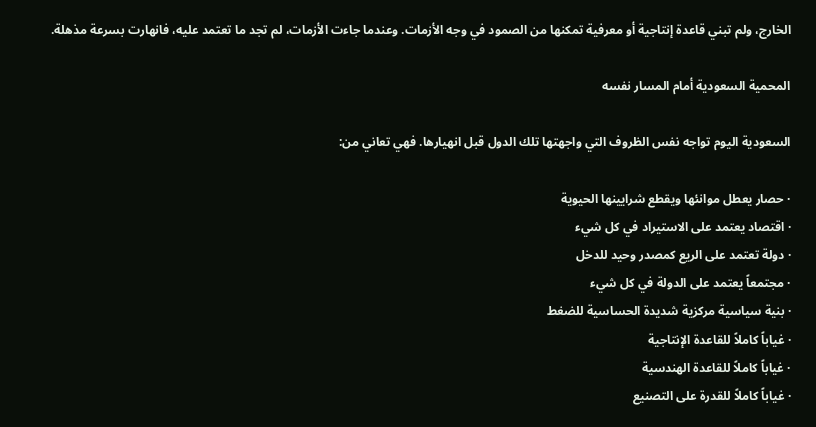الخارج، ولم تبني قاعدة إنتاجية أو معرفية تمكنها من الصمود في وجه الأزمات. وعندما جاءت الأزمات، لم تجد ما تعتمد عليه، فانهارت بسرعة مذهلة.

المحمية السعودية أمام المسار نفسه

السعودية اليوم تواجه نفس الظروف التي واجهتها تلك الدول قبل انهيارها. فهي تعاني من:

· حصار يعطل موانئها ويقطع شرايينها الحيوية
· اقتصاد يعتمد على الاستيراد في كل شيء
· دولة تعتمد على الريع كمصدر وحيد للدخل
· مجتمعاً يعتمد على الدولة في كل شيء
· بنية سياسية مركزية شديدة الحساسية للضغط
· غياباً كاملاً للقاعدة الإنتاجية
· غياباً كاملاً للقاعدة الهندسية
· غياباً كاملاً للقدرة على التصنيع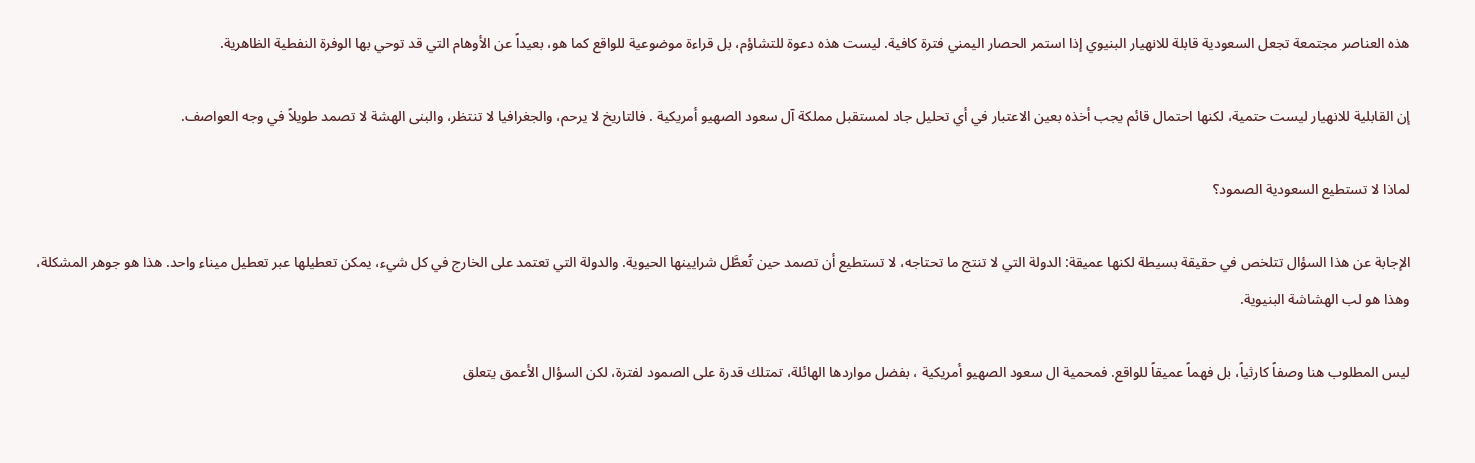هذه العناصر مجتمعة تجعل السعودية قابلة للانهيار البنيوي إذا استمر الحصار اليمني فترة كافية. ليست هذه دعوة للتشاؤم، بل قراءة موضوعية للواقع كما هو، بعيداً عن الأوهام التي قد توحي بها الوفرة النفطية الظاهرية.

إن القابلية للانهيار ليست حتمية، لكنها احتمال قائم يجب أخذه بعين الاعتبار في أي تحليل جاد لمستقبل مملكة آل سعود الصهيو أمريكية . فالتاريخ لا يرحم، والجغرافيا لا تنتظر، والبنى الهشة لا تصمد طويلاً في وجه العواصف.

لماذا لا تستطيع السعودية الصمود؟

الإجابة عن هذا السؤال تتلخص في حقيقة بسيطة لكنها عميقة: الدولة التي لا تنتج ما تحتاجه، لا تستطيع أن تصمد حين تُعطَّل شرايينها الحيوية. والدولة التي تعتمد على الخارج في كل شيء، يمكن تعطيلها عبر تعطيل ميناء واحد. هذا هو جوهر المشكلة، وهذا هو لب الهشاشة البنيوية.

ليس المطلوب هنا وصفاً كارثياً، بل فهماً عميقاً للواقع. فمحمية ال سعود الصهيو أمريكية ، بفضل مواردها الهائلة، تمتلك قدرة على الصمود لفترة، لكن السؤال الأعمق يتعلق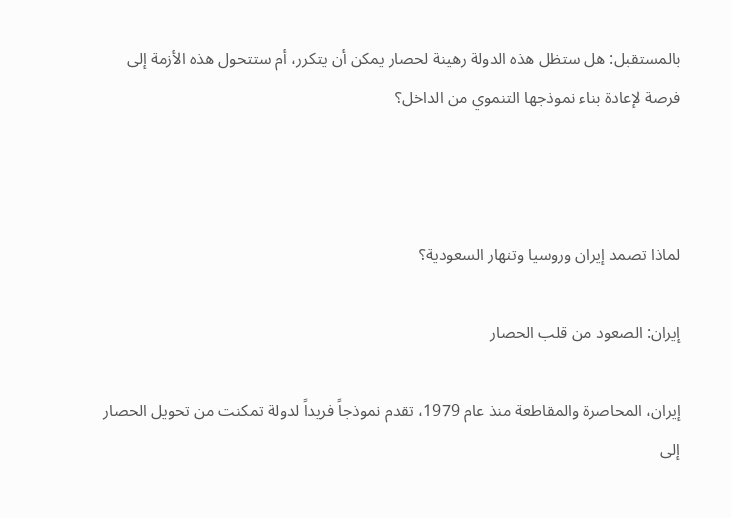بالمستقبل: هل ستظل هذه الدولة رهينة لحصار يمكن أن يتكرر، أم ستتحول هذه الأزمة إلى فرصة لإعادة بناء نموذجها التنموي من الداخل؟



لماذا تصمد إيران وروسيا وتنهار السعودية؟

إيران: الصعود من قلب الحصار

إيران، المحاصرة والمقاطعة منذ عام 1979، تقدم نموذجاً فريداً لدولة تمكنت من تحويل الحصار إلى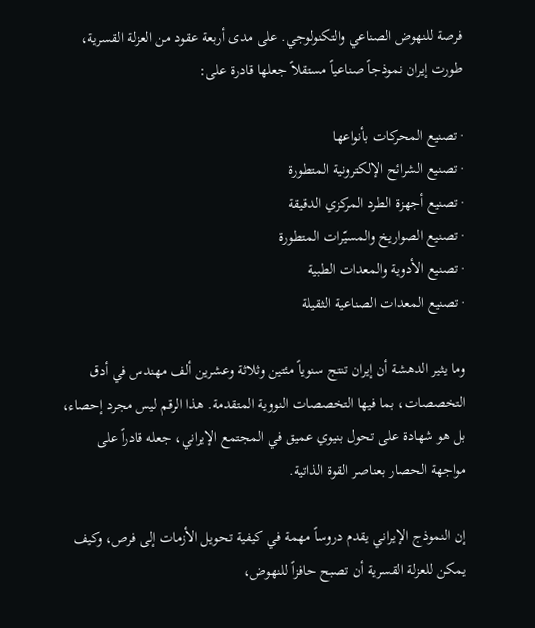فرصة للنهوض الصناعي والتكنولوجي. على مدى أربعة عقود من العزلة القسرية، طورت إيران نموذجاً صناعياً مستقلاً جعلها قادرة على:

· تصنيع المحركات بأنواعها
· تصنيع الشرائح الإلكترونية المتطورة
· تصنيع أجهزة الطرد المركزي الدقيقة
· تصنيع الصواريخ والمسيّرات المتطورة
· تصنيع الأدوية والمعدات الطبية
· تصنيع المعدات الصناعية الثقيلة

وما يثير الدهشة أن إيران تنتج سنوياً مئتين وثلاثة وعشرين ألف مهندس في أدق التخصصات، بما فيها التخصصات النووية المتقدمة. هذا الرقم ليس مجرد إحصاء، بل هو شهادة على تحول بنيوي عميق في المجتمع الإيراني، جعله قادراً على مواجهة الحصار بعناصر القوة الذاتية.

إن النموذج الإيراني يقدم دروساً مهمة في كيفية تحويل الأزمات إلى فرص، وكيف يمكن للعزلة القسرية أن تصبح حافزاً للنهوض،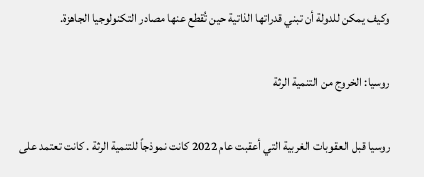وكيف يمكن للدولة أن تبني قدراتها الذاتية حين تُقطع عنها مصادر التكنولوجيا الجاهزة.

روسيا: الخروج من التنمية الرثة

روسيا قبل العقوبات الغربية التي أعقبت عام 2022 كانت نموذجاً للتنمية الرثة . كانت تعتمد على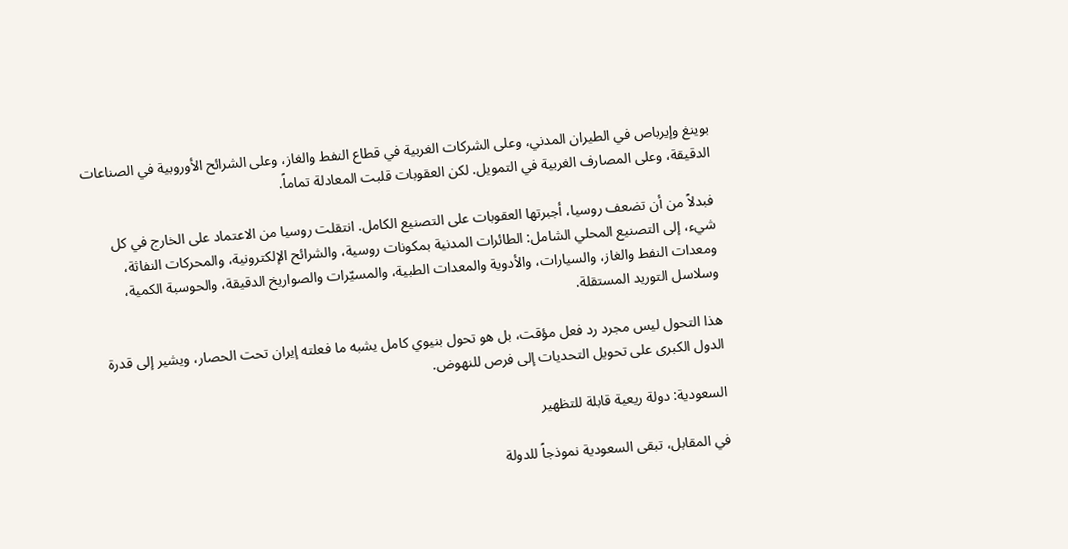بوينغ وإيرباص في الطيران المدني، وعلى الشركات الغربية في قطاع النفط والغاز، وعلى الشرائح الأوروبية في الصناعات الدقيقة، وعلى المصارف الغربية في التمويل. لكن العقوبات قلبت المعادلة تماماً.

فبدلاً من أن تضعف روسيا، أجبرتها العقوبات على التصنيع الكامل. انتقلت روسيا من الاعتماد على الخارج في كل شيء، إلى التصنيع المحلي الشامل: الطائرات المدنية بمكونات روسية، والشرائح الإلكترونية، والمحركات النفاثة، ومعدات النفط والغاز، والسيارات، والأدوية والمعدات الطبية، والمسيّرات والصواريخ الدقيقة، والحوسبة الكمية، وسلاسل التوريد المستقلة.

هذا التحول ليس مجرد رد فعل مؤقت، بل هو تحول بنيوي كامل يشبه ما فعلته إيران تحت الحصار، ويشير إلى قدرة الدول الكبرى على تحويل التحديات إلى فرص للنهوض.

السعودية: دولة ريعية قابلة للتظهير

في المقابل، تبقى السعودية نموذجاً للدولة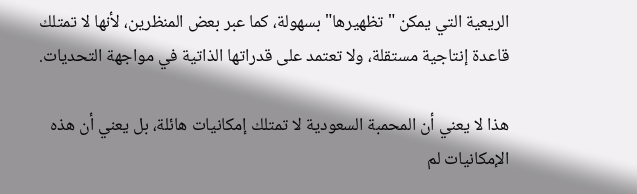الريعية التي يمكن "تظهيرها" بسهولة، كما عبر بعض المنظرين، لأنها لا تمتلك قاعدة إنتاجية مستقلة، ولا تعتمد على قدراتها الذاتية في مواجهة التحديات.

هذا لا يعني أن المحمبة السعودية لا تمتلك إمكانيات هائلة، بل يعني أن هذه الإمكانيات لم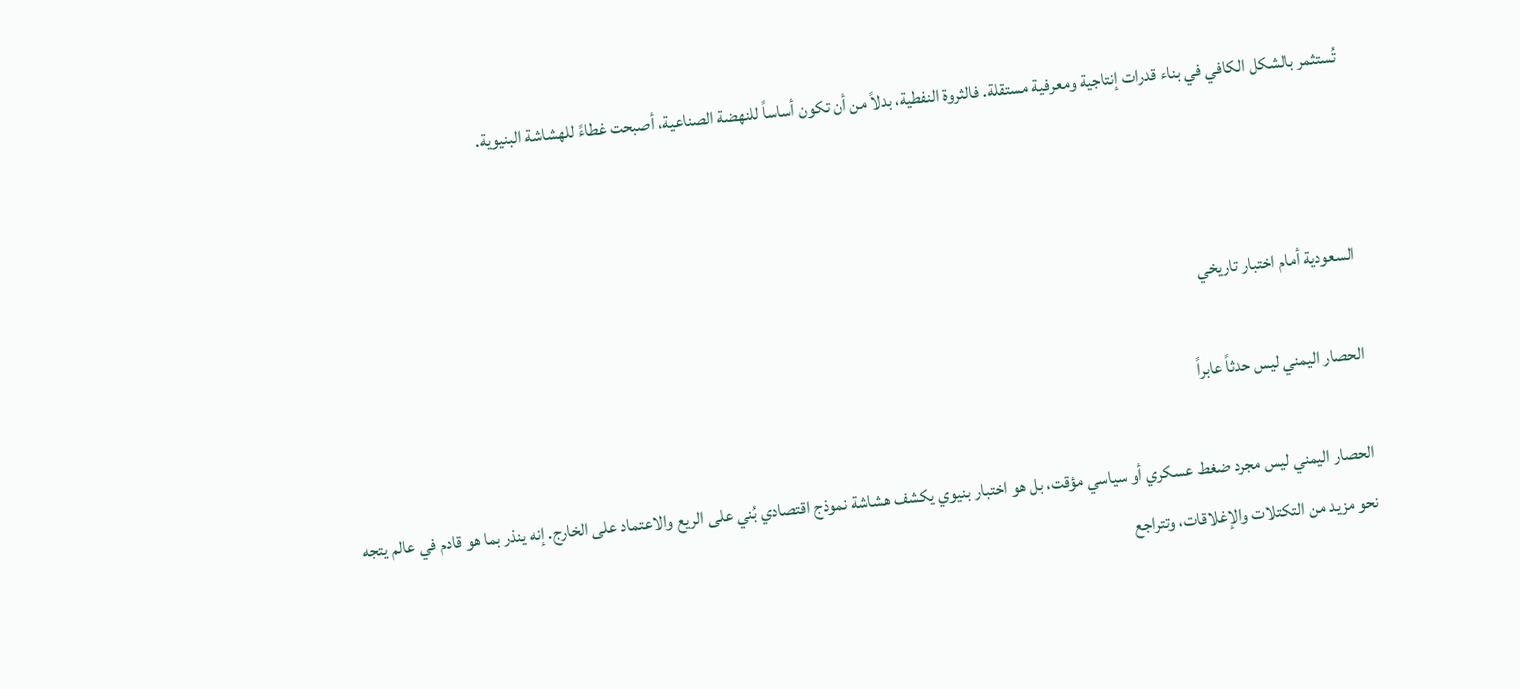تُستثمر بالشكل الكافي في بناء قدرات إنتاجية ومعرفية مستقلة. فالثروة النفطية، بدلاً من أن تكون أساساً للنهضة الصناعية، أصبحت غطاءً للهشاشة البنيوية.



السعودية أمام اختبار تاريخي

الحصار اليمني ليس حدثاً عابراً

الحصار اليمني ليس مجرد ضغط عسكري أو سياسي مؤقت، بل هو اختبار بنيوي يكشف هشاشة نموذج اقتصادي بُني على الريع والاعتماد على الخارج. إنه ينذر بما هو قادم في عالم يتجه نحو مزيد من التكتلات والإغلاقات، وتتراجع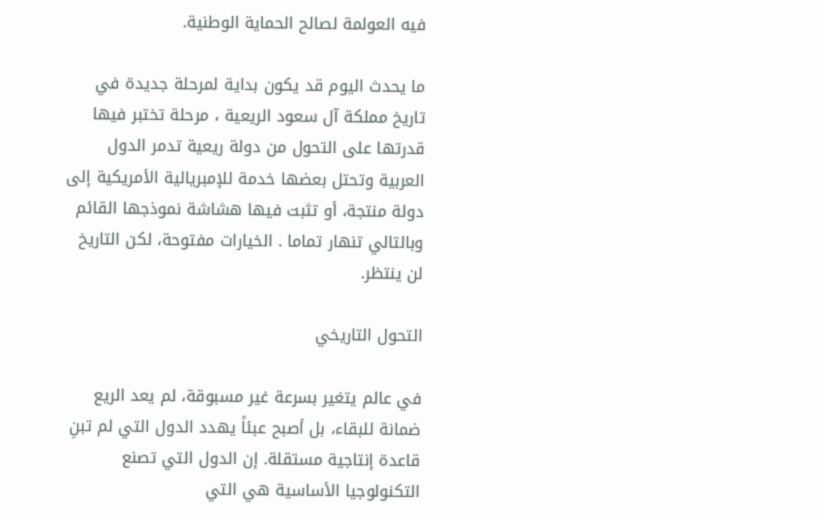فيه العولمة لصالح الحماية الوطنية.

ما يحدث اليوم قد يكون بداية لمرحلة جديدة في تاريخ مملكة آل سعود الريعية ، مرحلة تختبر فيها قدرتها على التحول من دولة ريعية تدمر الدول العربية وتحتل بعضها خدمة للإمبريالية الأمريكية إلى دولة منتجة، أو تثبت فيها هشاشة نموذجها القائم وبالتالي تنهار تماما . الخيارات مفتوحة، لكن التاريخ لن ينتظر.

التحول التاريخي

في عالم يتغير بسرعة غير مسبوقة، لم يعد الريع ضمانة للبقاء، بل أصبح عبئاً يهدد الدول التي لم تبنِ قاعدة إنتاجية مستقلة. إن الدول التي تصنع التكنولوجيا الأساسية هي التي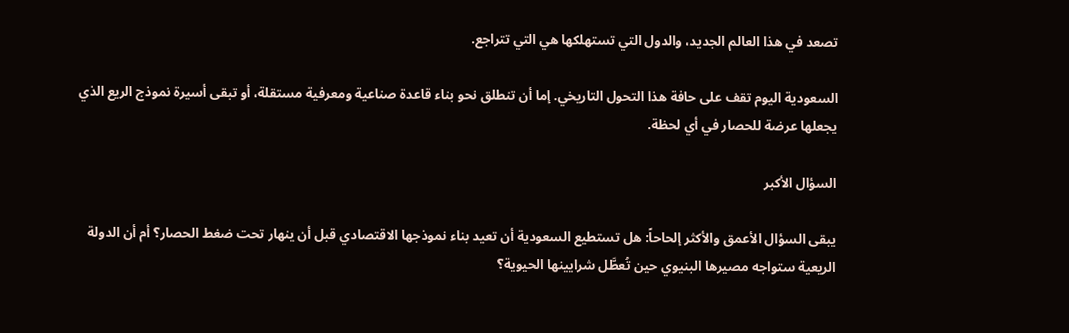تصعد في هذا العالم الجديد، والدول التي تستهلكها هي التي تتراجع.

السعودية اليوم تقف على حافة هذا التحول التاريخي. إما أن تنطلق نحو بناء قاعدة صناعية ومعرفية مستقلة، أو تبقى أسيرة نموذج الريع الذي يجعلها عرضة للحصار في أي لحظة.

السؤال الأكبر

يبقى السؤال الأعمق والأكثر إلحاحاً: هل تستطيع السعودية أن تعيد بناء نموذجها الاقتصادي قبل أن ينهار تحت ضغط الحصار؟ أم أن الدولة الريعية ستواجه مصيرها البنيوي حين تُعطَّل شرايينها الحيوية؟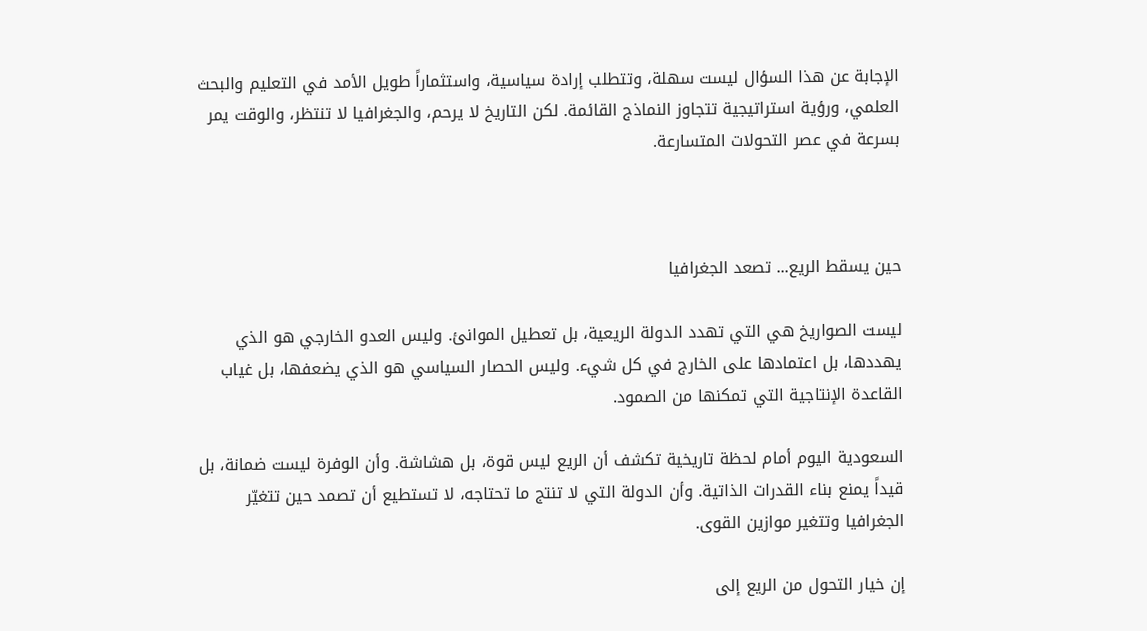الإجابة عن هذا السؤال ليست سهلة، وتتطلب إرادة سياسية، واستثماراً طويل الأمد في التعليم والبحث العلمي، ورؤية استراتيجية تتجاوز النماذج القائمة. لكن التاريخ لا يرحم، والجغرافيا لا تنتظر، والوقت يمر بسرعة في عصر التحولات المتسارعة.



حين يسقط الريع... تصعد الجغرافيا

ليست الصواريخ هي التي تهدد الدولة الريعية، بل تعطيل الموانئ. وليس العدو الخارجي هو الذي يهددها، بل اعتمادها على الخارج في كل شيء. وليس الحصار السياسي هو الذي يضعفها، بل غياب القاعدة الإنتاجية التي تمكنها من الصمود.

السعودية اليوم أمام لحظة تاريخية تكشف أن الريع ليس قوة، بل هشاشة. وأن الوفرة ليست ضمانة، بل قيداً يمنع بناء القدرات الذاتية. وأن الدولة التي لا تنتج ما تحتاجه، لا تستطيع أن تصمد حين تتغيّر الجغرافيا وتتغير موازين القوى.

إن خيار التحول من الريع إلى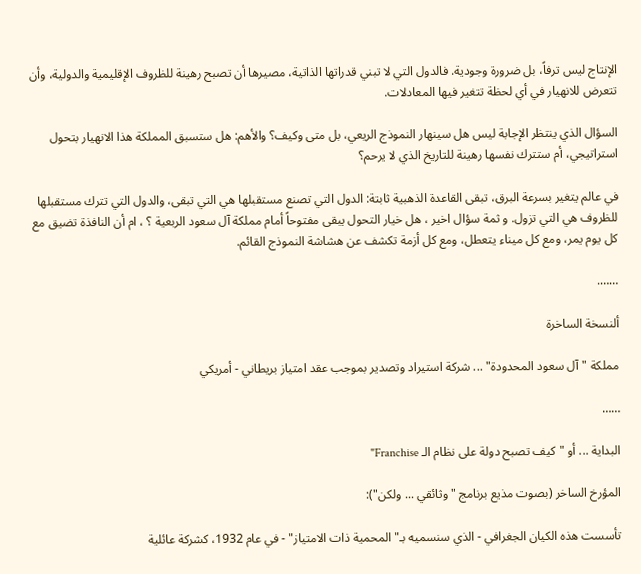الإنتاج ليس ترفاً، بل ضرورة وجودية. فالدول التي لا تبني قدراتها الذاتية، مصيرها أن تصبح رهينة للظروف الإقليمية والدولية، وأن تتعرض للانهيار في أي لحظة تتغير فيها المعادلات.

السؤال الذي ينتظر الإجابة ليس هل سينهار النموذج الريعي، بل متى وكيف؟ والأهم: هل ستسبق المملكة هذا الانهيار بتحول استراتيجي، أم ستترك نفسها رهينة للتاريخ الذي لا يرحم؟

في عالم يتغير بسرعة البرق، تبقى القاعدة الذهبية ثابتة: الدول التي تصنع مستقبلها هي التي تبقى، والدول التي تترك مستقبلها للظروف هي التي تزول. و ثمة سؤال اخير ، هل خيار التحول يبقى مفتوحاً أمام مملكة آل سعود الربعية ؟ ، ام أن النافذة تضيق مع كل يوم يمر، ومع كل ميناء يتعطل، ومع كل أزمة تكشف عن هشاشة النموذج القائم.

…….

ألنسخة الساخرة

مملكة "آل سعود المحدودة" ... شركة استيراد وتصدير بموجب عقد امتياز بريطاني - أمريكي

……

البداية ... أو "كيف تصبح دولة على نظام الـ Franchise"

المؤرخ الساخر (بصوت مذيع برنامج "وثائقي ... ولكن"):

تأسست هذه الكيان الجغرافي - الذي سنسميه بـ"المحمية ذات الامتياز" - في عام 1932، كشركة عائلية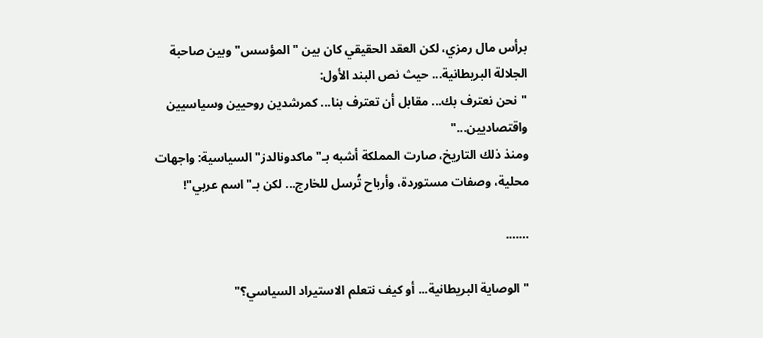برأس مال رمزي، لكن العقد الحقيقي كان بين "المؤسس" وبين صاحبة الجلالة البريطانية... حيث نص البند الأول:
"نحن نعترف بك... مقابل أن تعترف بنا... كمرشدين روحيين وسياسيين واقتصاديين..."
ومنذ ذلك التاريخ، صارت المملكة أشبه بـ"ماكدونالدز" السياسية: واجهات محلية، وصفات مستوردة، وأرباح تُرسل للخارج... لكن بـ"اسم عربي"!

…….

"الوصاية البريطانية... أو كيف نتعلم الاستيراد السياسي؟"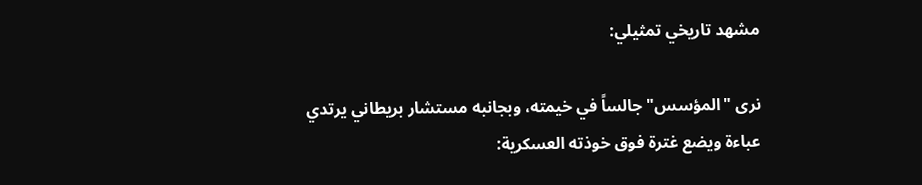مشهد تاريخي تمثيلي:

نرى "المؤسس" جالساً في خيمته، وبجانبه مستشار بريطاني يرتدي عباءة ويضع غترة فوق خوذته العسكرية: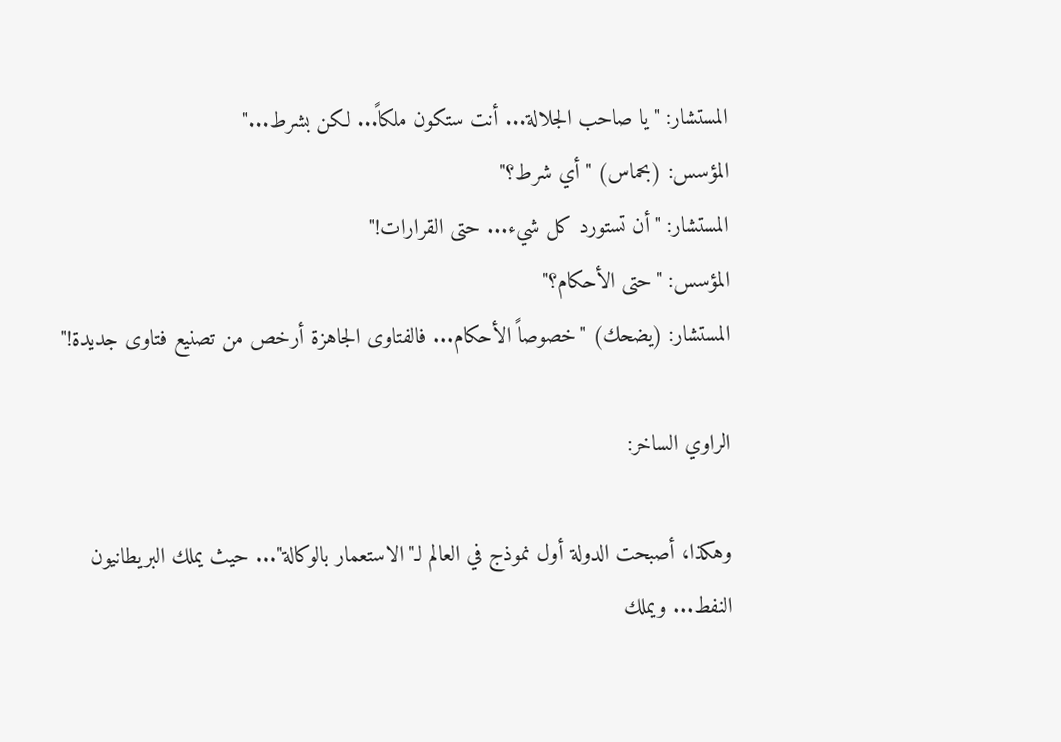المستشار: "يا صاحب الجلالة... أنت ستكون ملكاً... لكن بشرط..."
المؤسس: (بحماس) "أي شرط؟"
المستشار: "أن تستورد كل شيء... حتى القرارات!"
المؤسس: "حتى الأحكام؟"
المستشار: (يضحك) "خصوصاً الأحكام... فالفتاوى الجاهزة أرخص من تصنيع فتاوى جديدة!"

الراوي الساخر:

وهكذا، أصبحت الدولة أول نموذج في العالم لـ"الاستعمار بالوكالة"... حيث يملك البريطانيون النفط... ويملك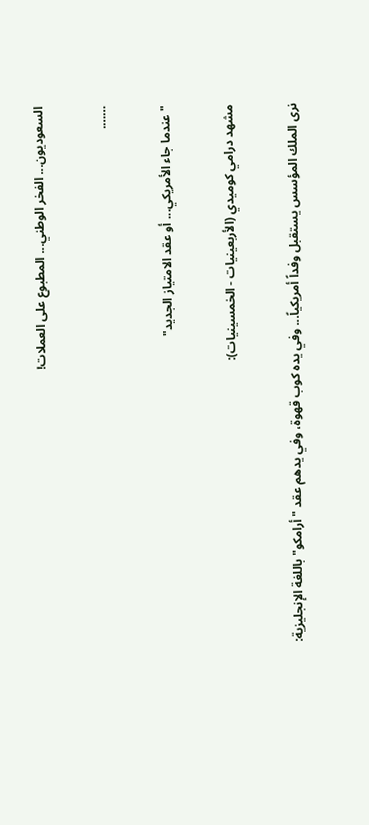السعوديون... الفخر الوطني... المطبوع على العملات!

…….

"عندما جاء الأمريكي... أو عقد الامتياز الجديد"

مشهد درامي كوميدي (الأربعينيات - الخمسينيات):

نرى الملك المؤسس يستقبل وفداً أمريكياً... وفي يده كوب قهوة، وفي يدهم عقد "أرامكو" باللغة الإنجليزية: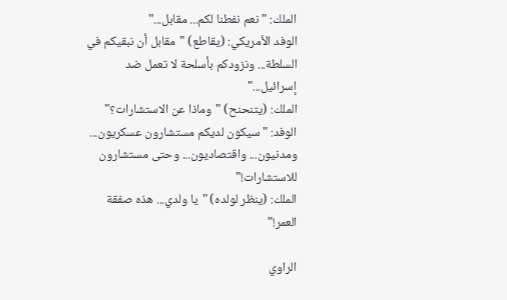الملك: "نعم نفطنا لكم... مقابل..."
الوفد الأمريكي: (يقاطع) "مقابل أن نبقيكم في السلطة... ونزودكم بأسلحة لا تعمل ضد إسرائيل..."
الملك: (يتنحنح) "وماذا عن الاستشارات؟"
الوفد: "سيكون لديكم مستشارون عسكريون... ومدنيون... واقتصاديون... وحتى مستشارون للاستشارات!"
الملك: (ينظر لولده) "يا ولدي... هذه صفقة العمر!"

الراوي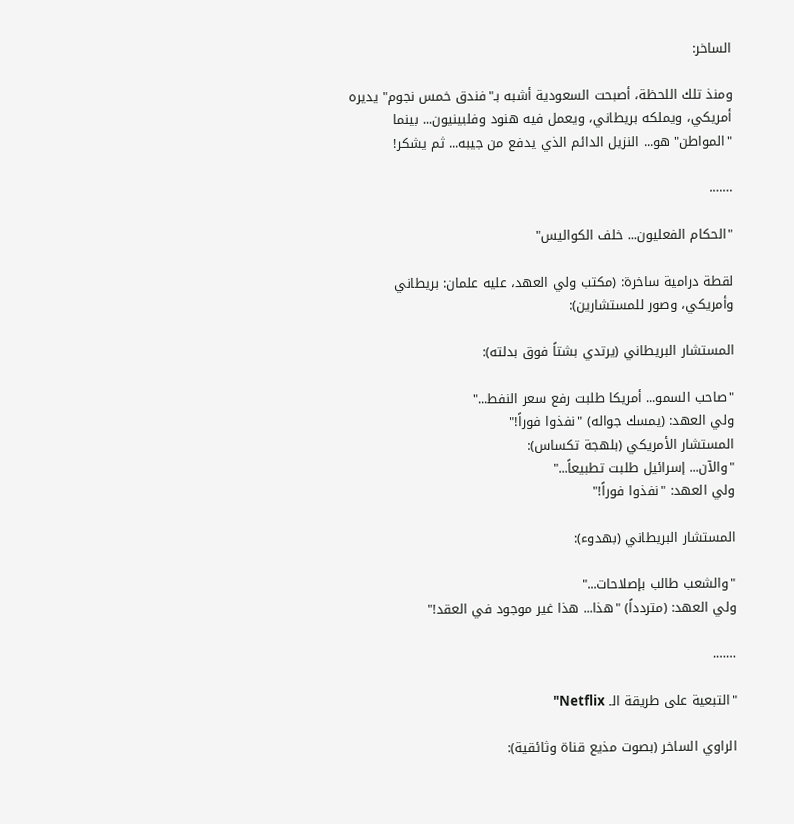الساخر:

ومنذ تلك اللحظة، أصبحت السعودية أشبه بـ"فندق خمس نجوم" يديره أمريكي، ويملكه بريطاني، ويعمل فيه هنود وفلبينيون... بينما "المواطن" هو... النزيل الدائم الذي يدفع من جيبه... ثم يشكر!

…….

"الحكام الفعليون... خلف الكواليس"

لقطة درامية ساخرة: (مكتب ولي العهد، عليه علمان: بريطاني وأمريكي، وصور للمستشارين):

المستشار البريطاني (يرتدي بشتاً فوق بدلته):

"صاحب السمو... أمريكا طلبت رفع سعر النفط..."
ولي العهد: (يمسك جواله) "نفذوا فوراً!"
المستشار الأمريكي (بلهجة تكساس):
"والآن... إسرائيل طلبت تطبيعاً..."
ولي العهد: "نفذوا فوراً!"

المستشار البريطاني (بهدوء):

"والشعب طالب بإصلاحات..."
ولي العهد: (متردداً) "هذا... هذا غير موجود في العقد!"

…….

"التبعية على طريقة الـ Netflix"

الراوي الساخر (بصوت مذيع قناة وثائقية):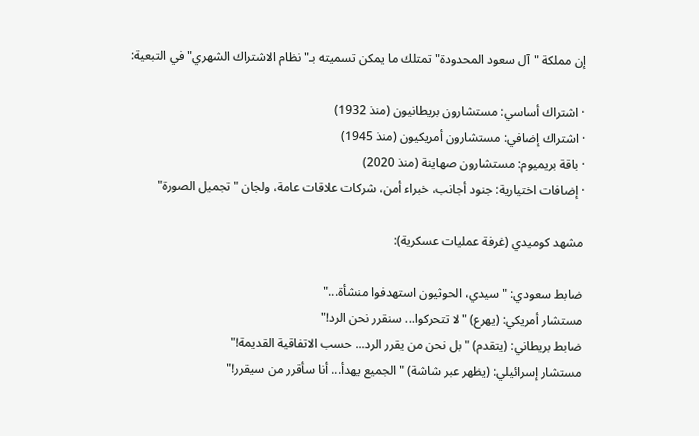إن مملكة "آل سعود المحدودة" تمتلك ما يمكن تسميته بـ"نظام الاشتراك الشهري" في التبعية:

· اشتراك أساسي: مستشارون بريطانيون (منذ 1932)
· اشتراك إضافي: مستشارون أمريكيون (منذ 1945)
· باقة بريميوم: مستشارون صهاينة (منذ 2020)
· إضافات اختيارية: جنود أجانب، خبراء أمن، شركات علاقات عامة، ولجان "تجميل الصورة"

مشهد كوميدي (غرفة عمليات عسكرية):

ضابط سعودي: "سيدي، الحوثيون استهدفوا منشأة..."
مستشار أمريكي: (يهرع) "لا تتحركوا... سنقرر نحن الرد!"
ضابط بريطاني: (يتقدم) "بل نحن من يقرر الرد... حسب الاتفاقية القديمة!"
مستشار إسرائيلي: (يظهر عبر شاشة) "الجميع يهدأ... أنا سأقرر من سيقرر!"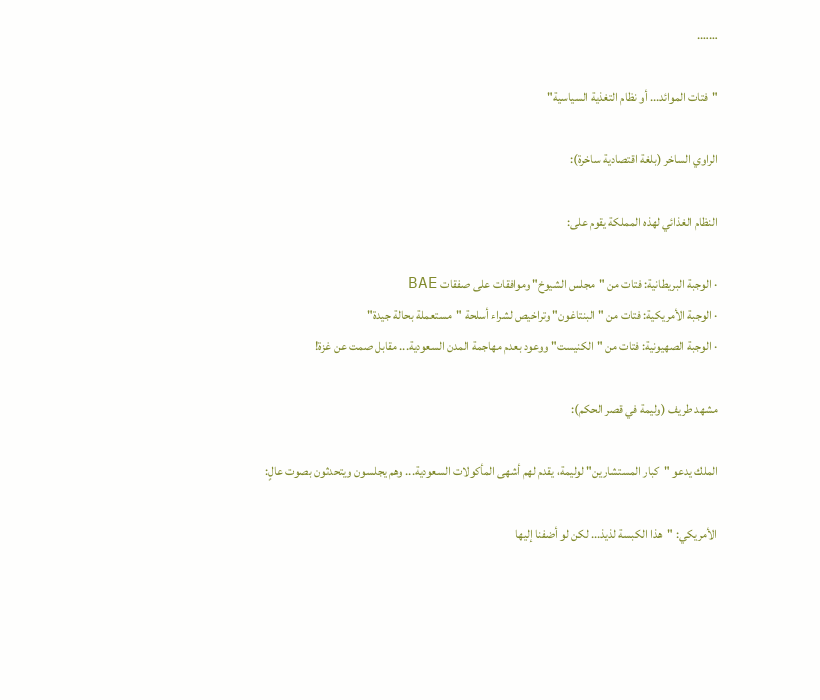…….

"فتات الموائد... أو نظام التغذية السياسية"

الراوي الساخر (بلغة اقتصادية ساخرة):

النظام الغذائي لهذه المملكة يقوم على:

· الوجبة البريطانية: فتات من "مجلس الشيوخ" وموافقات على صفقات BAE
· الوجبة الأمريكية: فتات من "البنتاغون" وتراخيص لشراء أسلحة "مستعملة بحالة جيدة"
· الوجبة الصهيونية: فتات من "الكنيست" ووعود بعدم مهاجمة المدن السعودية... مقابل صمت عن غزة!

مشهد طريف (وليمة في قصر الحكم):

الملك يدعو "كبار المستشارين" لوليمة، يقدم لهم أشهى المأكولات السعودية... وهم يجلسون ويتحدثون بصوت عالٍ:

الأمريكي: "هذا الكبسة لذيذ... لكن لو أضفنا إليها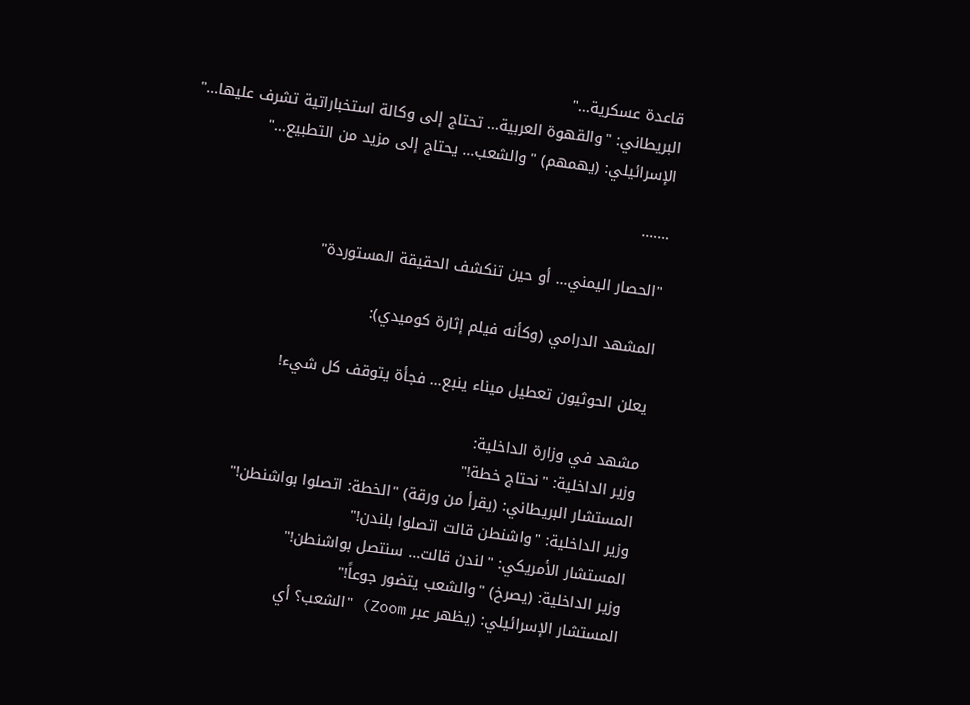قاعدة عسكرية..."
البريطاني: "والقهوة العربية... تحتاج إلى وكالة استخباراتية تشرف عليها..."
الإسرائيلي: (يهمهم) "والشعب... يحتاج إلى مزيد من التطبيع..."

…….

"الحصار اليمني... أو حين تنكشف الحقيقة المستوردة"

المشهد الدرامي (وكأنه فيلم إثارة كوميدي):

يعلن الحوثيون تعطيل ميناء ينبع... فجأة يتوقف كل شيء!

مشهد في وزارة الداخلية:
وزير الداخلية: "نحتاج خطة!"
المستشار البريطاني: (يقرأ من ورقة) "الخطة: اتصلوا بواشنطن!"
وزير الداخلية: "واشنطن قالت اتصلوا بلندن!"
المستشار الأمريكي: "لندن قالت... سنتصل بواشنطن!"
وزير الداخلية: (يصرخ) "والشعب يتضور جوعاً!"
المستشار الإسرائيلي: (يظهر عبر Zoom) "الشعب؟ أي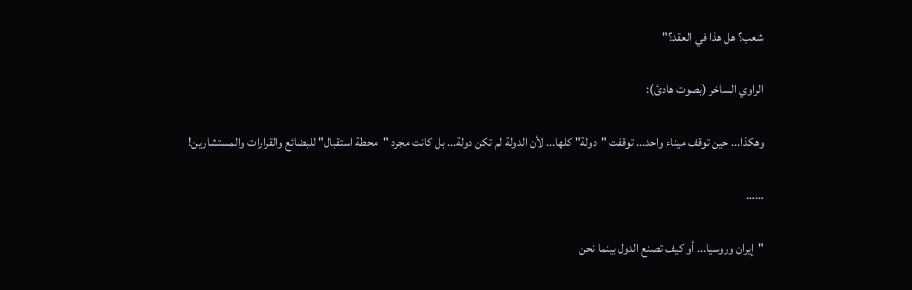شعب؟ هل هذا في العقد؟"

الراوي الساخر (بصوت هادئ):

وهكذا... حين توقف ميناء واحد... توقفت "دولة" كلها... لأن الدولة لم تكن دولة... بل كانت مجرد "محطة استقبال" للبضائع والقرارات والمستشارين!

……

"إيران وروسيا... أو كيف تصنع الدول بينما نحن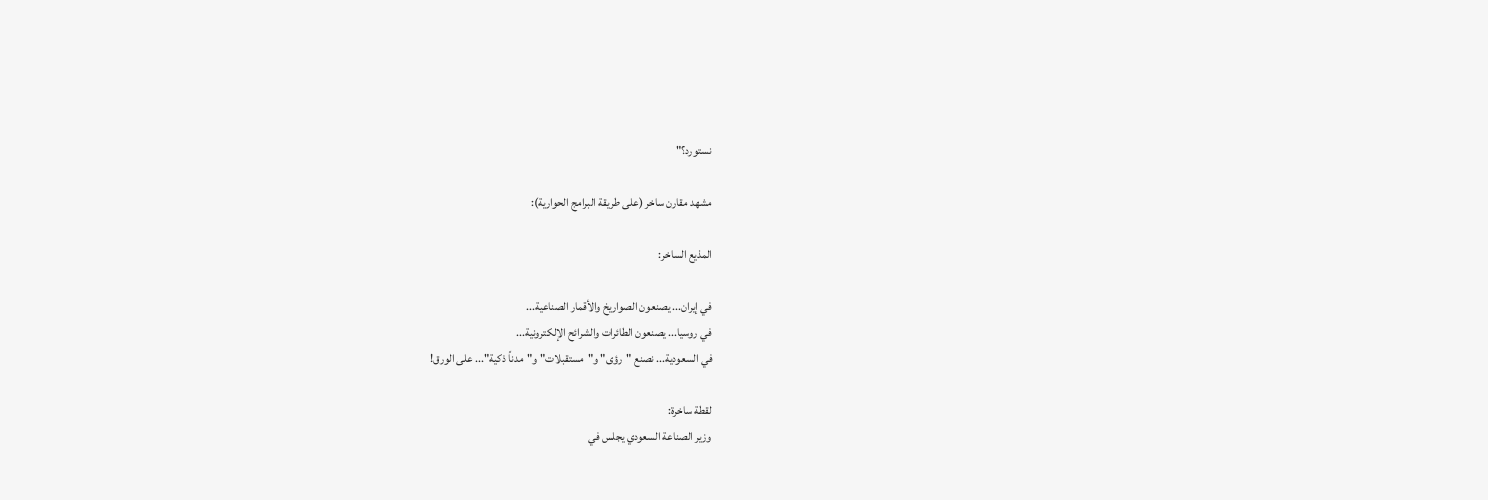نستورد؟"

مشهد مقارن ساخر (على طريقة البرامج الحوارية):

المذيع الساخر:

في إيران... يصنعون الصواريخ والأقمار الصناعية...
في روسيا... يصنعون الطائرات والشرائح الإلكترونية...
في السعودية... نصنع "رؤى" و"مستقبلات" و"مدناً ذكية"... على الورق!

لقطة ساخرة:
وزير الصناعة السعودي يجلس في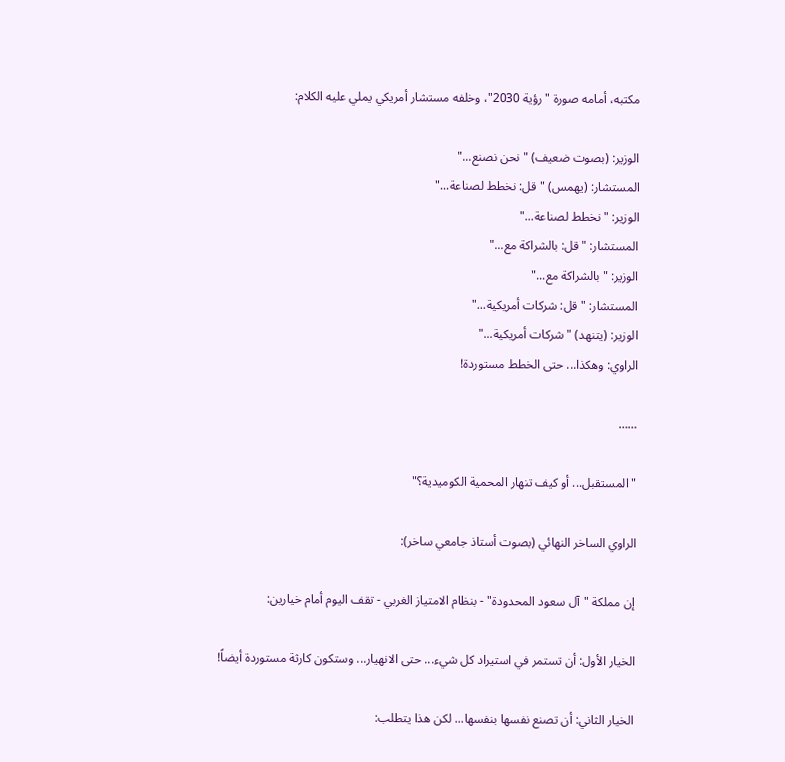مكتبه، أمامه صورة "رؤية 2030"، وخلفه مستشار أمريكي يملي عليه الكلام:

الوزير: (بصوت ضعيف) "نحن نصنع..."
المستشار: (يهمس) "قل: نخطط لصناعة..."
الوزير: "نخطط لصناعة..."
المستشار: "قل: بالشراكة مع..."
الوزير: "بالشراكة مع..."
المستشار: "قل: شركات أمريكية..."
الوزير: (يتنهد) "شركات أمريكية..."
الراوي: وهكذا... حتى الخطط مستوردة!

……

"المستقبل... أو كيف تنهار المحمية الكوميدية؟"

الراوي الساخر النهائي (بصوت أستاذ جامعي ساخر):

إن مملكة "آل سعود المحدودة" - بنظام الامتياز الغربي - تقف اليوم أمام خيارين:

الخيار الأول: أن تستمر في استيراد كل شيء... حتى الانهيار... وستكون كارثة مستوردة أيضاً!

الخيار الثاني: أن تصنع نفسها بنفسها... لكن هذا يتطلب: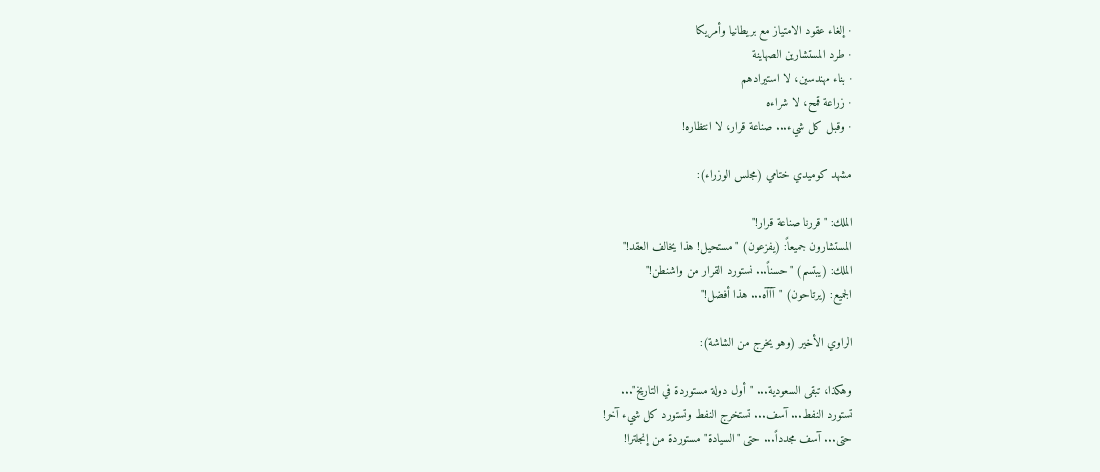· إلغاء عقود الامتياز مع بريطانيا وأمريكا
· طرد المستشارين الصهاينة
· بناء مهندسين، لا استيرادهم
· زراعة قمح، لا شراءه
· وقبل كل شيء... صناعة قرار، لا انتظاره!

مشهد كوميدي ختامي (مجلس الوزراء):

الملك: "قررنا صناعة قرار!"
المستشارون جميعاً: (يفزعون) "مستحيل! هذا يخالف العقد!"
الملك: (يبتسم) "حسناً... نستورد القرار من واشنطن!"
الجميع: (يرتاحون) "آآآه... هذا أفضل!"

الراوي الأخير (وهو يخرج من الشاشة):

وهكذا، تبقى السعودية... "أول دولة مستوردة في التاريخ"...
تستورد النفط... آسف... تستخرج النفط وتستورد كل شيء آخر!
حتى... آسف مجدداً... حتى "السيادة" مستوردة من إنجلترا!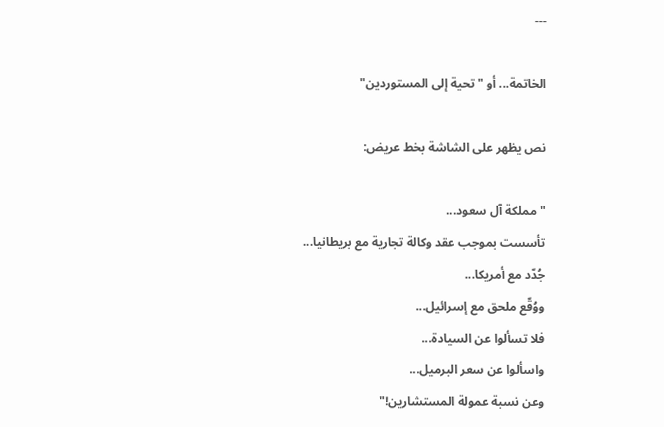---

الخاتمة... أو "تحية إلى المستوردين"

نص يظهر على الشاشة بخط عريض:

"مملكة آل سعود...
تأسست بموجب عقد وكالة تجارية مع بريطانيا...
جُدّد مع أمريكا...
ووُقّع ملحق مع إسرائيل...
فلا تسألوا عن السيادة...
واسألوا عن سعر البرميل...
وعن نسبة عمولة المستشارين!"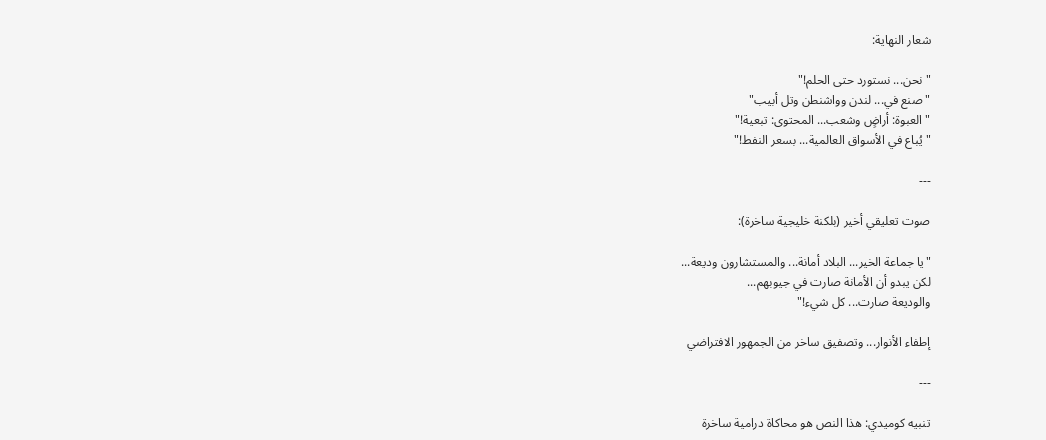شعار النهاية:

"نحن... نستورد حتى الحلم!"
"صنع في... لندن وواشنطن وتل أبيب"
"العبوة: أراضٍ وشعب... المحتوى: تبعية!"
"يُباع في الأسواق العالمية... بسعر النفط!"

---

صوت تعليقي أخير (بلكنة خليجية ساخرة):

"يا جماعة الخير... البلاد أمانة... والمستشارون وديعة...
لكن يبدو أن الأمانة صارت في جيوبهم...
والوديعة صارت... كل شيء!"

إطفاء الأنوار... وتصفيق ساخر من الجمهور الافتراضي

---

تنبيه كوميدي: هذا النص هو محاكاة درامية ساخرة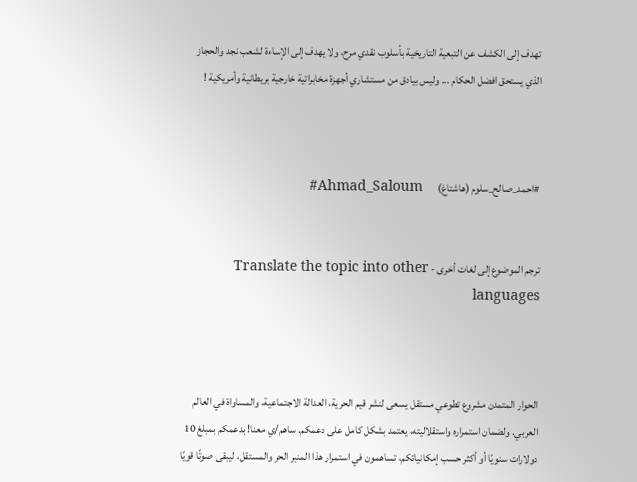تهدف إلى الكشف عن التبعية التاريخية بأسلوب نقدي مرح، ولا يهدف إلى الإساءة لشعب نجد والحجاز الذي يستحق افضل الحكام ... وليس بيادق من مستشاري أجهزة مخابراتية خارجية بريطانية وأمريكية !



#احمد_صالح_سلوم (هاشتاغ)       Ahmad_Saloum#


ترجم الموضوع إلى لغات أخرى - Translate the topic into other languages



الحوار المتمدن مشروع تطوعي مستقل يسعى لنشر قيم الحرية، العدالة الاجتماعية، والمساواة في العالم العربي. ولضمان استمراره واستقلاليته، يعتمد بشكل كامل على دعمكم. ساهم/ي معنا! بدعمكم بمبلغ 10 دولارات سنويًا أو أكثر حسب إمكانياتكم، تساهمون في استمرار هذا المنبر الحر والمستقل، ليبقى صوتًا قويًا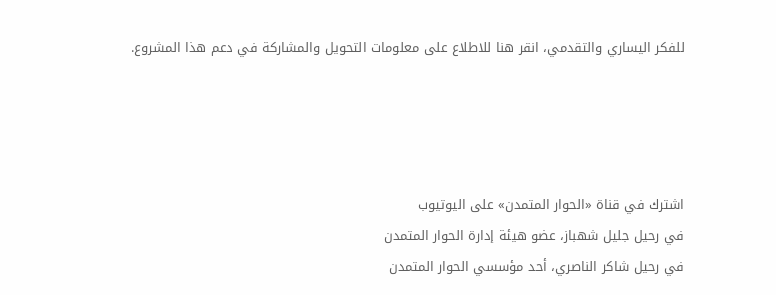للفكر اليساري والتقدمي، انقر هنا للاطلاع على معلومات التحويل والمشاركة في دعم هذا المشروع.




اشترك في قناة «الحوار المتمدن» على اليوتيوب
في رحيل جليل شهباز، عضو هيئة إدارة الحوار المتمدن
في رحيل شاكر الناصري، أحد مؤسسي الحوار المتمدن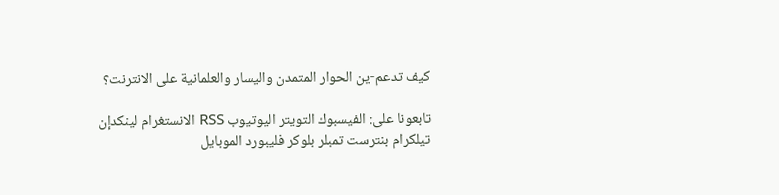كيف تدعم-ين الحوار المتمدن واليسار والعلمانية على الانترنت؟

تابعونا على: الفيسبوك التويتر اليوتيوب RSS الانستغرام لينكدإن تيلكرام بنترست تمبلر بلوكر فليبورد الموبايل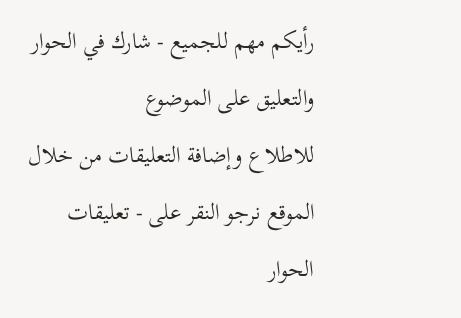رأيكم مهم للجميع - شارك في الحوار والتعليق على الموضوع
للاطلاع وإضافة التعليقات من خلال الموقع نرجو النقر على - تعليقات الحوار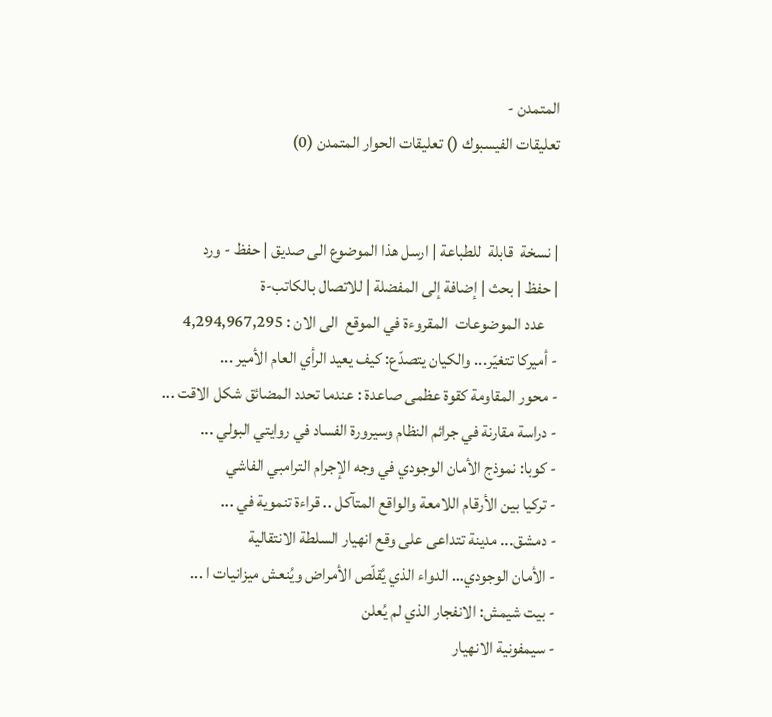المتمدن -
تعليقات الفيسبوك () تعليقات الحوار المتمدن (0)


| نسخة  قابلة  للطباعة | ارسل هذا الموضوع الى صديق | حفظ - ورد
| حفظ | بحث | إضافة إلى المفضلة | للاتصال بالكاتب-ة
    عدد الموضوعات  المقروءة في الموقع  الى الان : 4,294,967,295
- أميركا تتغيّر... والكيان يتصدّع: كيف يعيد الرأي العام الأمير ...
- محور المقاومة كقوة عظمى صاعدة : عندما تحدد المضائق شكل الاقت ...
- دراسة مقارنة في جرائم النظام وسيرورة الفساد في روايتي البولي ...
- كوبا: نموذج الأمان الوجودي في وجه الإجرام الترامبي الفاشي
- تركيا بين الأرقام اللامعة والواقع المتآكل .. قراءة تنموية في ...
- دمشق... مدينة تتداعى على وقع انهيار السلطة الانتقالية
- الأمان الوجودي… الدواء الذي يُقلّص الأمراض ويُنعش ميزانيات ا ...
- بيت شيمش: الانفجار الذي لم يُعلن
- سيمفونية الانهيار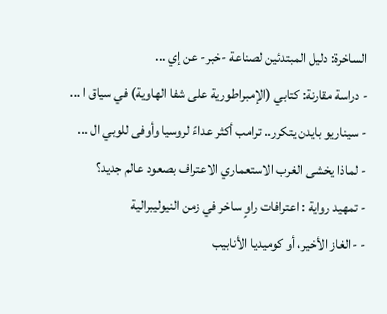الساخرة: دليل المبتدئين لصناعة -خبر- عن إي ...
- دراسة مقارنة: كتابي (الإمبراطورية على شفا الهاوية) في سياق ا ...
- سيناريو بايدن يتكرر.. ترامب أكثر عداءً لروسيا وأوفى للوبي ال ...
- لماذا يخشى الغرب الاستعماري الاعتراف بصعود عالم جديد؟
- تمهيد رواية : اعترافات راوٍ ساخر في زمن النيوليبرالية
- -الغاز الأخير، أو كوميديا الأنابيب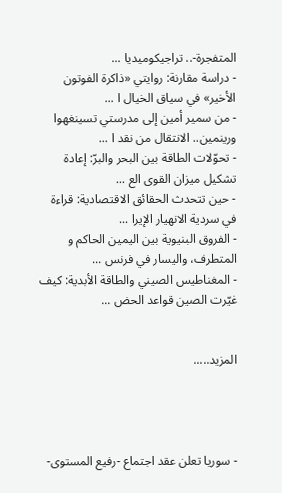المتفجرة-.. تراجيكوميديا ...
- دراسة مقارنة: روايتي «ذاكرة الفوتون الأخير» في سياق الخيال ا ...
- من سمير أمين إلى مدرستي تسينغهوا ورينمين.. الانتقال من نقد ا ...
- تحوّلات الطاقة بين البحر والبرّ: إعادة تشكيل ميزان القوى الع ...
- حين تتحدث الحقائق الاقتصادية: قراءة في سردية الانهيار الإيرا ...
- الفروق البنيوية بين اليمين الحاكم و المتطرف، واليسار في فرنس ...
- المغناطيس الصيني والطاقة الأبدية: كيف غيّرت الصين قواعد الحض ...


المزيد.....




- سوريا تعلن عقد اجتماع -رفيع المستوى-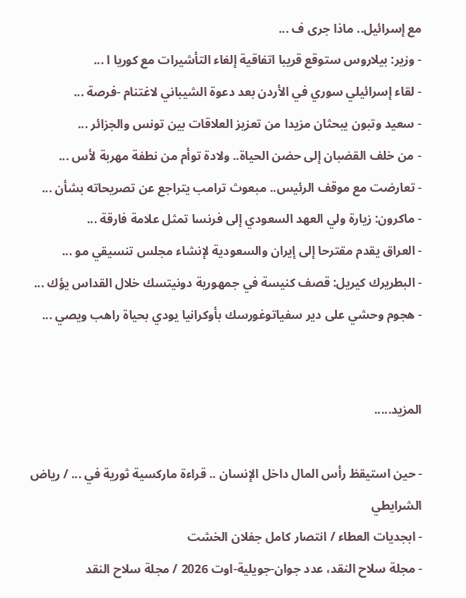مع إسرائيل.. ماذا جرى ف ...
- وزير: بيلاروس ستوقع قريبا اتفاقية إلغاء التأشيرات مع كوريا ا ...
- لقاء إسرائيلي سوري في الأردن بعد دعوة الشيباني لاغتنام -فرصة ...
- سعيد وتبون يبحثان مزيدا من تعزيز العلاقات بين تونس والجزائر ...
- من خلف القضبان إلى حضن الحياة.. ولادة توأم من نطفة مهربة لأس ...
- تعارضت مع موقف الرئيس.. مبعوث ترامب يتراجع عن تصريحاته بشأن ...
- ماكرون: زيارة ولي العهد السعودي إلى فرنسا تمثل علامة فارقة ...
- العراق يقدم مقترحا إلى إيران والسعودية لإنشاء مجلس تنسيقي مو ...
- البطريرك كيريل: قصف كنيسة في جمهورية دونيتسك خلال القداس يؤك ...
- هجوم وحشي على دير سفياتوغورسك بأوكرانيا يودي بحياة راهب ويصي ...


المزيد.....

- حين استيقظ رأس المال داخل الإنسان .. قراءة ماركسية ثورية في ... / رياض الشرايطي
- ابجديات العطاء / انتصار كامل جفلان الخشت
- مجلة سلاح النقد، عدد جوان-جويلية-اوت 2026 / مجلة سلاح النقد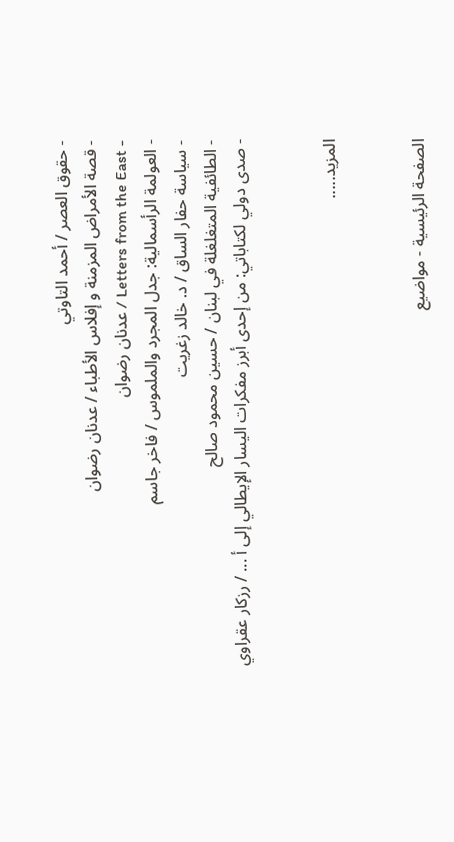- حقوق العصر / أحمد التاوتي
- قصة الأمراض المزمنة و إفلاس الأطباء / عدنان رضوان
- Letters from the East / عدنان رضوان
- العولمة الرأسمالية: جدل المجرد والملموس / فاخر جاسم
- سياسة حفار الساق / د. خالد زغريت
- الطائفية المتغلغلة في لبنان / حسين محمود صالح
- صدى دولي لكتاباتي: من إحدى أبرز مفكرات اليسار الإيطالي إلى أ ... / رزكار عقراوي


المزيد.....


الصفحة الرئيسية - مواضيع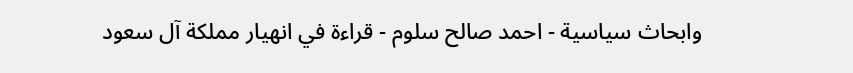وابحاث سياسية - احمد صالح سلوم - قراءة في انهيار مملكة آل سعود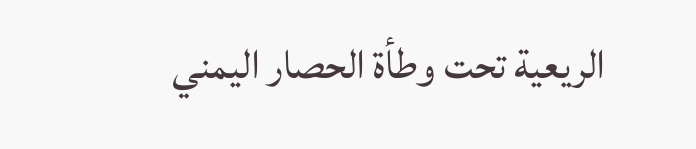الريعية تحت وطأة الحصار اليمني